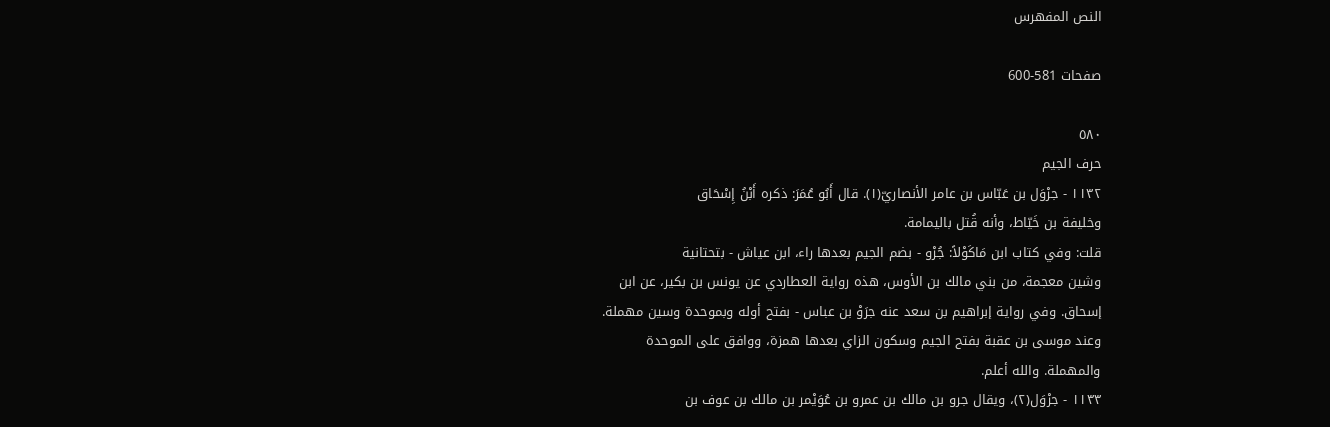النص المفهرس

صفحات 581-600

٥٨٠
حرف الجيم
١١٣٢ - جرْوَل بن عَبّاس بن عامر الأنصاريّ(١). قال أَبُو عُمَرَ: ذكره أَبْنُ إِسْحَاق
وخليفة بن خَيّاط، وأنه قُتل باليمامة.
قلت: وفي كتاب ابن مَاكَوْلاً: جُرْو - بضم الجيم بعدها راء، ابن عياش - بتحتانية
وشين معجمة، من بني مالك بن الأوس، هذه رواية العطاردي عن يونس بن بكير، عن ابن
إسحاق. وفي رواية إبراهيم بن سعد عنه جرَوْ بن عباس - بفتح أوله وبموحدة وسين مهملة.
وعند موسى بن عقبة بفتح الجيم وسكون الزاي بعدها همزة، ووافق على الموحدة
والمهملة. والله أعلم.
١١٣٣ - جرْوَل(٢)، ويقال جرو بن مالك بن عمرو بن عُوَيْمر بن مالك بن عوف بن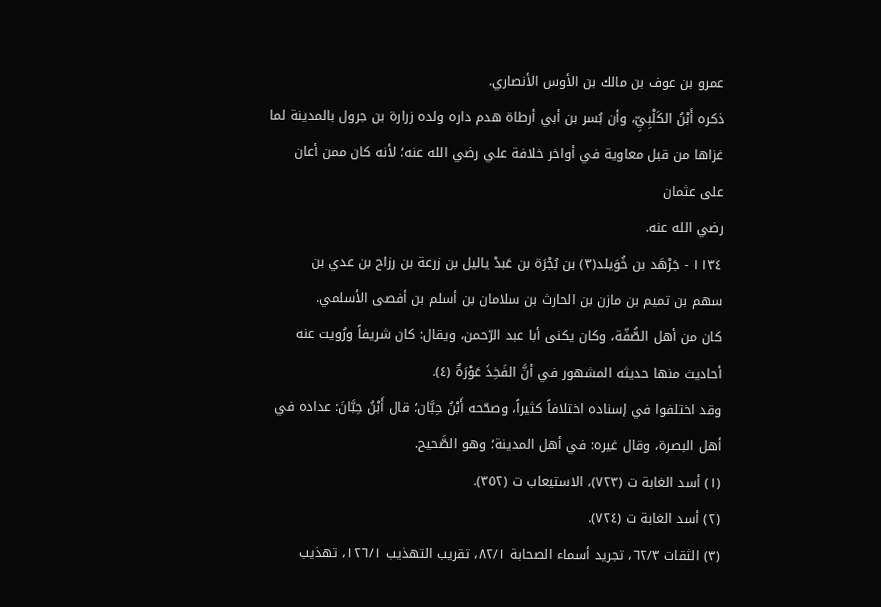عمرو بن عوف بن مالك بن الأوس الأنصاري.
ذكره أَبْنُ الكَلْبِيِّ، وأن بُسر بن أبي أرطاة هدم داره ولده زرارة بن جرول بالمدينة لما
غزاها من قبل معاوية في أواخر خلافة علي رضي الله عنه؛ لأنه كان ممن أعان على عثمان
رضي الله عنه.
١١٣٤ - جَرْهَد بن خُوَيلد(٣) بن بُجْرَة بن عَبدْ ياليل بن زرعة بن رزاح بن عدي بن
سهم بن تميم بن مازن بن الحارث بن سلامان بن أسلم بن أفصى الأسلمي.
كان من أهل الصُّفّة، وكان يكنى أبا عبد الرّحمن، ويقال: كان شريفاً ورُويت عنه
أحاديث منها حديثه المشهور في أنَّ الفَخِذَ عَوْرَةٌ (٤).
وقد اختلفوا في إسناده اختلافاً كثيراً، وصحّحه أَبْنُ حِبَّان؛ قال أَبْنُ حِبَّانَ: عداده في
أهل البصرة، وقال غيره: في أهل المدينة؛ وهو الصَّحيح.
(١) أسد الغابة ت (٧٢٣)، الاستيعاب ت (٣٥٢).
(٢) أسد الغابة ت (٧٢٤).
(٣) الثقات ٦٢/٣، تجريد أسماء الصحابة ٨٢/١، تقريب التهذيب ١٢٦/١، تهذيب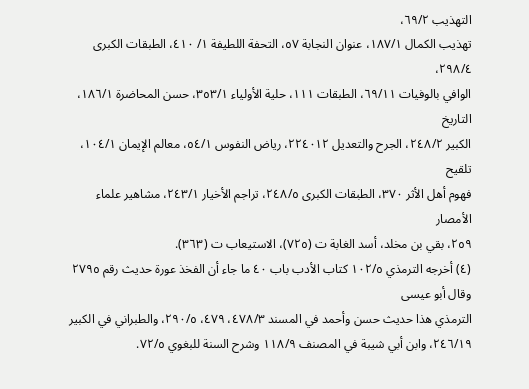التهذيب ٦٩/٢،
تهذيب الكمال ١٨٧/١، عنوان النجابة ٥٧، التحفة اللطيفة ١/ ٤١٠، الطبقات الكبرى ٢٩٨/٤،
الوافي بالوفيات ٦٩/١١، الطبقات ١١١، حلية الأولياء ٣٥٣/١، حسن المحاضرة ١٨٦/١، التاريخ
الكبير ٢٤٨/٢، الجرح والتعديل ٢٢٤٠١٢، رياض النفوس ٥٤/١، معالم الإيمان ١٠٤/١، تلقيح
فهوم أهل الأثر ٣٧٠، الطبقات الكبرى ٢٤٨/٥، تراجم الأخيار ٢٤٣/١، مشاهير علماء الأمصار
٢٥٩، بقي بن مخلد، أسد الغابة ت (٧٢٥)، الاستيعاب ت (٣٦٣).
(٤) أخرجه الترمذي ١٠٢/٥ كتاب الأدب باب ٤٠ ما جاء أن الفخذ عورة حديث رقم ٢٧٩٥ وقال أبو عيسى
الترمذي هذا حديث حسن وأحمد في المسند ٤٧٨/٣، ٤٧٩، ٢٩٠/٥، والطبراني في الكبير
٢٤٦/١٩، وابن أبي شيبة في المصنف ١١٨/٩ وشرح السنة للبغوي ٧٢/٥.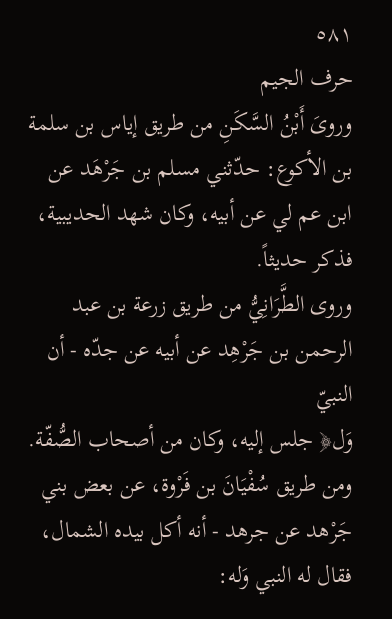٥٨١
حرف الجيم
وروىَ أَبْنُ السَّكَنِ من طريق إياس بن سلمة بن الأكوع: حدّثني مسلم بن جَرْهَد عن
ابن عم لي عن أبيه، وكان شهد الحديبية، فذكر حديثاً.
وروى الطَّرَانِيُّ من طريق زرعة بن عبد الرحمن بن جَرْهِد عن أبيه عن جدّه - أن النبيّ
وَل﴿ جلس إليه، وكان من أصحاب الصُّفّة.
ومن طريق سُفْيَانَ بن فَرْوة، عن بعض بني جَرْهد عن جرهد - أنه أكل بيده الشمال،
فقال له النبي وَله: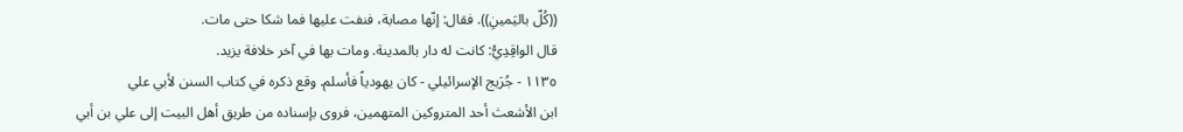((كُلّ باليَمينِ)). فقال: إنّها مصابة، فنفت عليها فما شكا حتى مات.
قال الواقِدِيُّ: كانت له دار بالمدينة. ومات بها في آخر خلافة یزید.
١١٣٥ - جُرَيج الإسرائيلي - كان يهودياً فأسلم. وقع ذكره في كتاب السنن لأبي علي
ابن الأشعث أحد المتروكين المتهمين، فروى بإسناده من طريق أهل البيت إلى علي بن أبي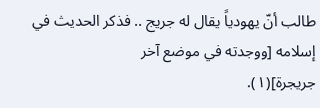طالب أنّ يهودياً يقال له جريج .. فذكر الحديث في إسلامه [ووجدته في موضع آخر
جريجرة](١).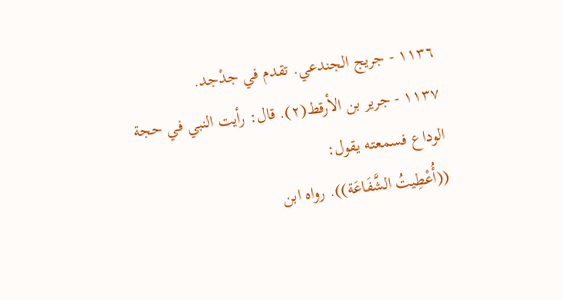١١٣٦ - جريج الجندعي. تقدم في جدْجد.
١١٣٧ - جرير بن الأرقط(٢). قال: رأيت النبي في حجة الوداع فسمعته يقول:
((أُعْطِيتُ الشَّفَاعَة)). رواه ابن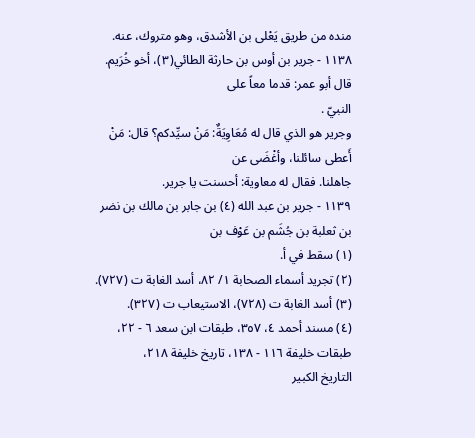منده من طريق يَعْلى بن الأشدق، وهو متروك، عنه.
١١٣٨ - جرير بن أوس بن حارثة الطائي(٣)، أخو خُرَيم. قال أبو عمر: قدما معاً على
النبيّ .
وجرير هو الذي قال له مُعَاوِيَةٌ: مَنْ سيِّدكم؟ قال: مَنْ أَعطى سائلنا، وأغْضَى عن
جاهلنا. فقال له معاوية: أحسنت يا جرير.
١١٣٩ - جرير بن عبد الله (٤) بن جابر بن مالك بن نضر بن ثعلبة بن جُشَم بن عَوْف بن
(١) سقط في أ.
(٢) تجريد أسماء الصحابة ١/ ٨٢، أسد الغابة ت (٧٢٧).
(٣) أسد الغابة ت (٧٢٨)، الاستيعاب ت (٣٢٧).
(٤) مسند أحمد ٤، ٣٥٧، طبقات ابن سعد ٦ - ٢٢، طبقات خليفة ١١٦ - ١٣٨، تاريخ خليفة ٢١٨،
التاريخ الكبير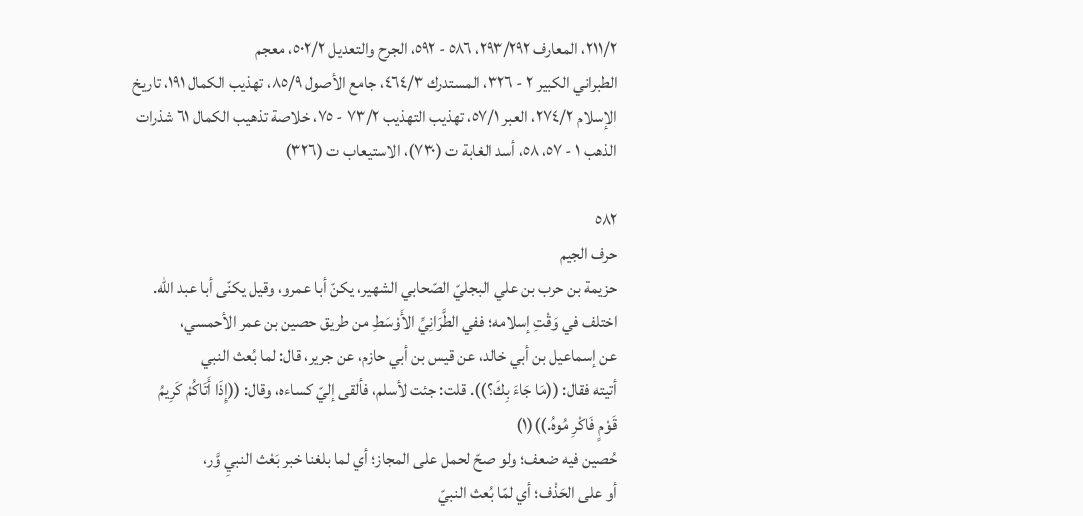٢١١/٢، المعارف ٢٩٣/٢٩٢، ٥٨٦ - ٥٩٢، الجرح والتعديل ٥٠٢/٢، معجم
الطبراني الكبير ٢ - ٣٢٦، المستدرك ٤٦٤/٣، جامع الأصول ٨٥/٩، تهذيب الكمال ١٩١، تاريخ
الإسلام ٢٧٤/٢، العبر ٥٧/١، تهذيب التهذيب ٧٣/٢ - ٧٥، خلاصة تذهيب الكمال ٦١ شذرات
الذهب ١ - ٥٧، ٥٨، أسد الغابة ت (٧٣٠)، الاستيعاب ت (٣٢٦)

٥٨٢
حرف الجيم
حزيمة بن حرب بن علي البجليّ الصّحابي الشهير، يكنّ أبا عمرو، وقيل يكنّى أبا عبد الله.
اختلف في وَقْتِ إسلامه؛ ففي الطَّرَانِيِّ الأَوْسَطِ من طريق حصين بن عمر الأحمسي،
عن إسماعيل بن أبي خالد، عن قيس بن أبي حازم، عن جرير، قال: لما بُعث النبي
أتيته فقال: ((مَا جَاءَ بِكَ؟)). قلت: جئت لأسلم، فألقى إليّ كساءه، وقال: ((إِذَا أَتَاكُمْ كَرِيمُ
قَوْمٍ فَاكْرِ مُوهُ.))(١)
حُصين فيه ضعف؛ ولو صحّ لحمل على المجاز؛ أي لما بلغنا خبر بَعْث النبيِ وَّر،
أو على الحَذْف؛ أي لمّا بُعث النبيّ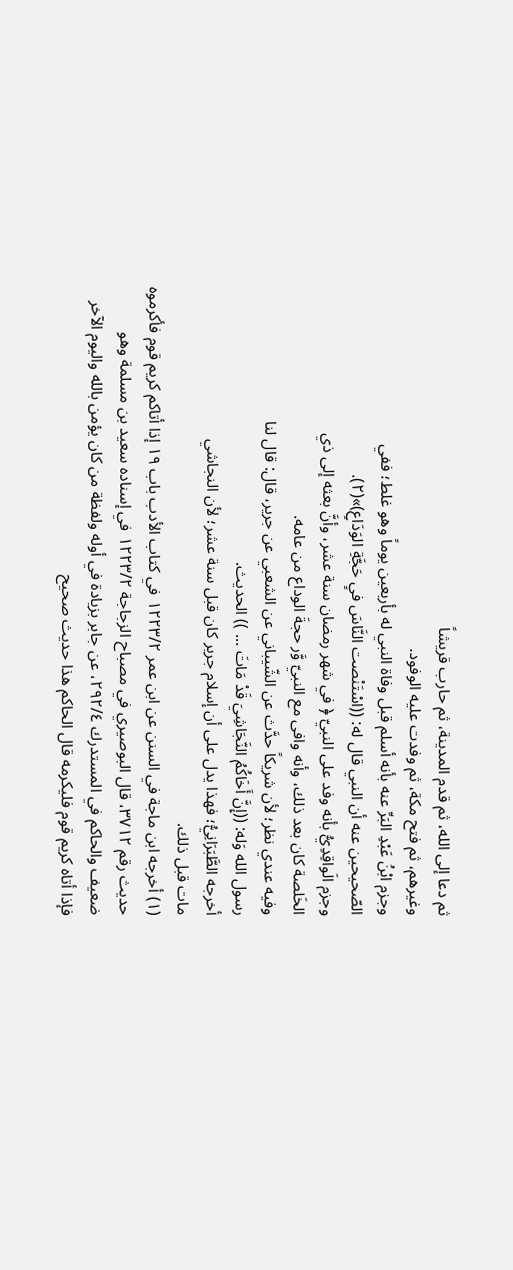ثم دعا إلى الله، ثم قدم المدينة، ثم حارب قريشاً
وغیرهم، ثم فتح مكة، ثم وفدت عليه الوفود.
وجزم ابْنُ عَبْدِ البَرِّ عنه بأنه أسلم قبل وفاة النبي له بأربعين يوماً وهو غلط؛ ففي
الصّحيحين عنه أن النبي قال له: ((اسْتَنْصت النَّاسَ فىٍ حَجَّةِ الوَدَاعِ)»(٢).
وجزم الَواقِدِيُّ بأنه وفد على النبيّ ﴿ في شهر رمضان سنة عشر، وأنَّ بعثه إلى ذي
الخَلصة كان بعد ذلك، وأنه وافى مع النبيّ وَّر حجةَ الوداع من عامه.
وفيه عندي نظر؛ لأن شريكاً حدَّث عن الشّيباني عن الشعبي عن جرير، قال: قال لنا
رسول الله وَله: ((إِنَّ أَخَاكُمُ النَّجَاشِيَ قَدْ مَاتَ ... )) الحديث.
أخرجه الطَّبَرَانِيُّ؛ فهذا يدل على أن إسلام جرير كان قبل سنة عشر؛ لأن النجاشي
مات قبل ذلك.
(١) أخرجه ابن ماجة في السنن عن ابن عمر ١٢٢٣/٢ في كتاب الأدب باب ١٩ إذا أتاكم كريم قوم فأكرموه
حديث رقم ٣٧١٢، قال البوصيري في مصباح الزجاجة ١٢٢٣/٢ في إسناده سعيد بن مسلمة وهو
ضعيف والحاكم في المستدرك ٢٩٢/٤، عن جابر بزيادة في أوله ولفظة من كان يؤمن بالله واليوم الآخر
فإذا أتاه كريم قوم فليكرمه قال الحاكم هذا حديث صحيح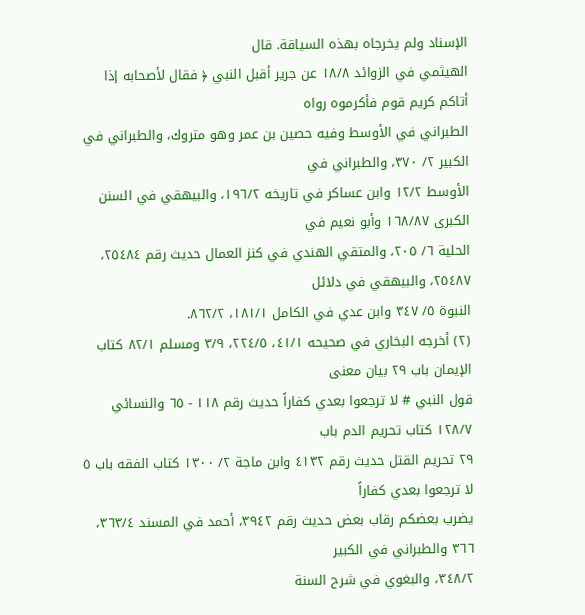الإسناد ولم يخرجاه بهذه السياقة. قال
الهيثمي في الزوائد ١٨/٨ عن جرير أقبل النبي ﴿ فقال لأصحابه إذا أتاكم كريم قوم فأكرموه رواه
الطبراني في الأوسط وفيه حصين بن عمر وهو متروك، والطبراني في الكبير ٢/ ٣٧٠، والطبراني في
الأوسط ١٢/٢ وابن عساكر في تاريخه ١٩٦/٢، والبيهقي في السنن الكبرى ١٦٨/٨٧ وأبو نعيم في
الحلية ٦/ ٢٠٥، والمتقي الهندي في كنز العمال حديث رقم ٢٥٤٨٤، ٢٥٤٨٧، والبيهقي في دلائل
النبوة ٥/ ٣٤٧ وابن عدي في الكامل ١٨١/١، ٨٦٢/٢.
(٢) أخرجه البخاري في صحيحه ٤١/١، ٢٢٤/٥، ٣/٩ ومسلم ٨٢/١ كتاب الإيمان باب ٢٩ بيان معنى
قول النبي # لا ترجعوا بعدي كفاراً حديث رقم ١١٨ - ٦٥ والنسائي ١٢٨/٧ کتاب تحریم الدم باب
٢٩ تحريم القتل حديث رقم ٤١٣٢ وابن ماجة ٢/ ١٣٠٠ كتاب الفقه باب ٥ لا ترجعوا بعدي كفاراً
يضرب بعضكم رقاب بعض حديث رقم ٣٩٤٢، أحمد في المسند ٣٦٣/٤، ٣٦٦ والطبراني في الكبير
٣٤٨/٢، والبغوي في شرح السنة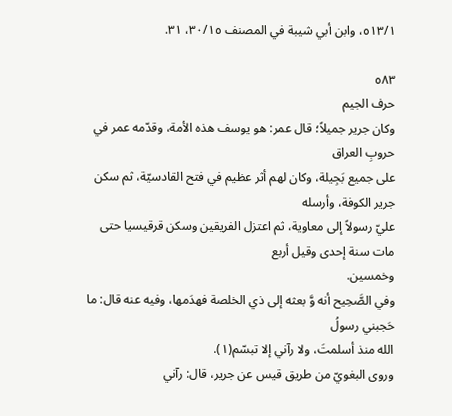٥١٣/١، وابن أبي شيبة في المصنف ٣٠/١٥، ٣١.

٥٨٣
حرف الجيم
وكان جرير جميلاً؛ قال عمر: هو يوسف هذه الأمة، وقدّمه عمر في حروبِ العراق
على جميع بَجِيلة، وكان لهم أثر عظيم في فتح القادسيّة، ثم سكن جرير الكوفة، وأرسله
عليّ رسولاً إلى معاوية، ثم اعتزل الفريقين وسكن قرقيسيا حتى مات سنة إحدى وقيل أربع
وخمسین.
وفي الصَّحِيح أنه وَّ بعثه إلى ذي الخلصة فهدَمها، وفيه عنه قال: ما حَجبني رسولُ
الله منذ أسلمتَ، ولا رآني إلا تبسّم(١).
وروى البغويّ من طريق قيس عن جرير، قال: رآني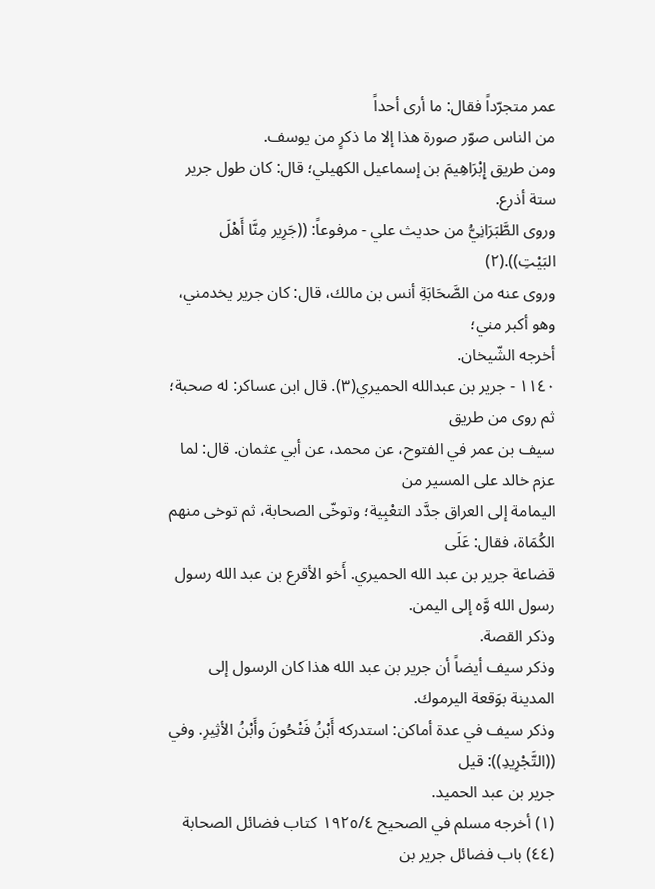عمر متجرّداً فقال: ما أرى أحداً
من الناس صوّر صورة هذا إلا ما ذكرٍ من يوسف.
ومن طريق إِبْرَاهِيمَ بن إسماعيل الكهيلي؛ قال: كان طول جرير ستة أذرع.
وروى الطَّبَرَانِيُّ من حديث علي - مرفوعاً: ((جَرِير مِنَّا أَهْلَ البَيْتِ)).(٢)
وروى عنه من الصَّحَابَةِ أنس بن مالك، قال: كان جرير يخدمني، وهو أكبر مني؛
أخرجه الشّیخان.
١١٤٠ - جرير بن عبدالله الحميري(٣). قال ابن عساكر: له صحبة؛ ثم روى من طريق
سيف بن عمر في الفتوح، عن محمد، عن أبي عثمان. قال: لما عزم خالد على المسير من
اليمامة إلى العراق جدَّد التعْبِية؛ وتوخّى الصحابة، ثم توخى منهم الكُمَاة، فقال: عَلَى
قضاعة جرير بن عبد الله الحميري. أَخو الأقرع بن عبد الله رسول رسول الله وَّه إلى اليمن.
وذكر القصة.
وذكر سيف أيضاً أن جرير بن عبد الله هذا كان الرسول إلى المدينة بوَقعة اليرموك.
وذكر سيف في عدة أماكن: استدركه أَبْنُ فَتْحُونَ وأَبْنُ الأثِيرِ. وفي ((التَّجْرِيدِ)): قيل
جرير بن عبد الحميد.
(١) أخرجه مسلم في الصحيح ١٩٢٥/٤ كتاب فضائل الصحابة (٤٤) باب فضائل جرير بن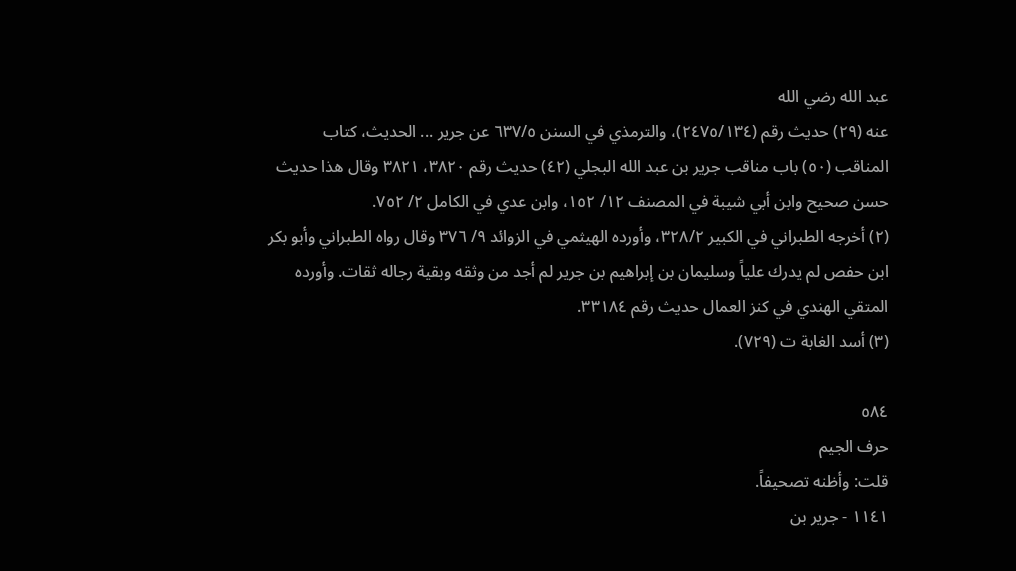عبد الله رضي الله
عنه (٢٩) حديث رقم (٢٤٧٥/١٣٤)، والترمذي في السنن ٦٣٧/٥ عن جرير ... الحديث، كتاب
المناقب (٥٠) باب مناقب جرير بن عبد الله البجلي (٤٢) حديث رقم ٣٨٢٠، ٣٨٢١ وقال هذا حديث
حسن صحيح وابن أبي شيبة في المصنف ١٢/ ١٥٢، وابن عدي في الكامل ٢/ ٧٥٢.
(٢) أخرجه الطبراني في الكبير ٣٢٨/٢، وأورده الهيثمي في الزوائد ٩/ ٣٧٦ وقال رواه الطبراني وأبو بكر
ابن حفص لم يدرك علياً وسليمان بن إبراهيم بن جرير لم أجد من وثقه وبقية رجاله ثقات. وأورده
المتقي الهندي في کنز العمال حديث رقم ٣٣١٨٤.
(٣) أسد الغابة ت (٧٢٩).

٥٨٤
حرف الجيم
قلت: وأظنه تصحيفاً.
١١٤١ - جرير بن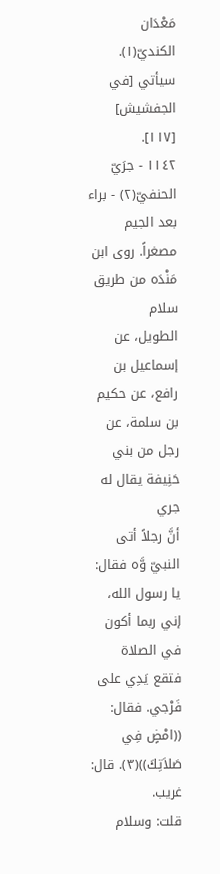مَعْدَان الكنديّ(١). سيأتي [في الجفشيش] [١١٧].
١١٤٢ - جرَيّ الحنفيّ(٢) - براء بعد الجيم مصغراً. روى ابن مَنْدَه من طريق سلام
الطويل، عن إسماعيل بن رافع، عن حكيم بن سلمة، عن رجل من بني حَنِيفة يقال له جري
أنَّ رجلاً أتى النبيّ وَّه فقال: يا رسول الله، إني ربما أكون في الصلاة فتقع يَدِي على
فَرْجي. فقال: ((امْضٍ فِي صَلاَتِكَ))(٣). قال: غريب.
قلت: وسلام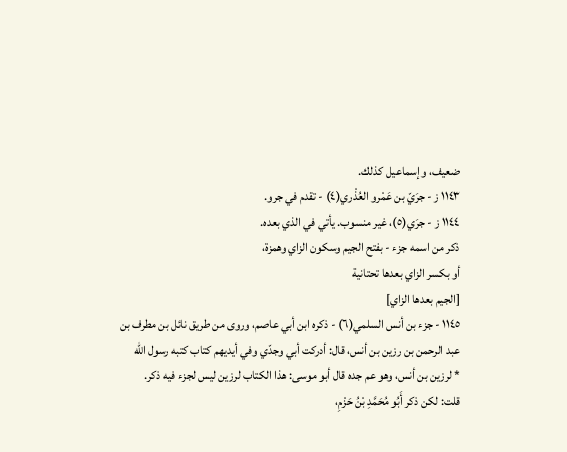ضعيف، وإسماعیل كذلك.
١١٤٣ ز - جرَيّ بن عَمْرو العُذْري(٤) - تقدم في جرو.
١١٤٤ ز - جرَي(٥)، غير منسوب. يأتي في الذي بعده.
ذكر من اسمه جزء - بفتح الجيم وسكون الزاي وهمزة،
أو بكسر الزاي بعدها تحتانية
[الجيم بعدها الزاي]
١١٤٥ - جزء بن أنس السلمي(٦) - ذكره ابن أبي عاصم، وروى من طريق نائل بن مطرف بن
عبد الرحمن بن رزين بن أنس، قال: أدركت أبي وجدّي وفي أيديهم كتاب كتبه رسول الله
* لرزين بن أنس، وهو عم جده قال أبو موسى: هذا الكتاب لرزين ليس لجزء فيه ذكر.
قلت: لكن ذكر أَبُو مُحَمَّدِ بْنُ حَزْمِ،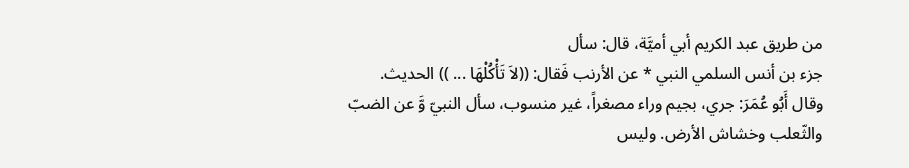من طريق عبد الكريم أبي أميَّة، قال: سأل
جزء بن أنس السلمي النبي * عن الأرنب فَقال: ((لاَ تَأْكُلْهَا ... )) الحديث.
وقال أَبُو عُمَرَ: جري، بجيم وراء مصغراً، غير منسوب، سأل النبيّ وَّ عن الضبّ
والثّعلب وخشاش الأرض. وليس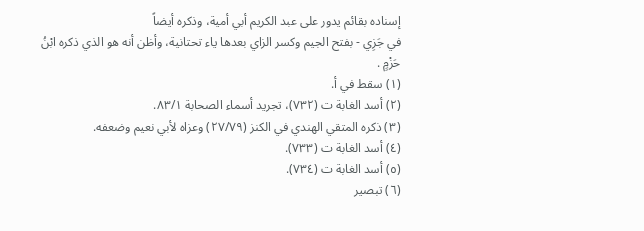إسناده بقائم يدور على عبد الكريم أبي أمية، وذكره أيضاً
في جَزِي - بفتح الجيم وكسر الزاي بعدها ياء تحتانية، وأظن أنه هو الذي ذكره ابْنُ حَزْمٍ .
(١) سقط في أ.
(٢) أسد الغابة ت (٧٣٢)، تجريد أسماء الصحابة ٨٣/١.
(٣) ذكره المتقي الهندي في الكنز (٢٧/٧٩) وعزاه لأبي نعيم وضعفه.
(٤) أسد الغابة ت (٧٣٣).
(٥) أسد الغابة ت (٧٣٤).
(٦) تبصير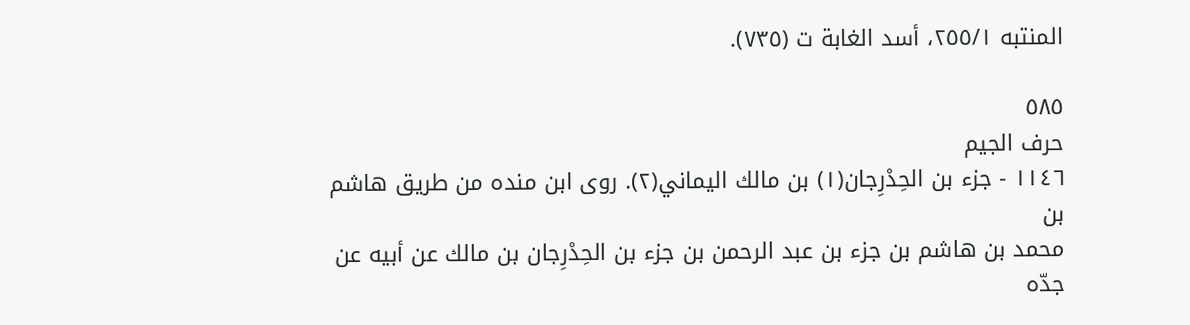المنتبه ٢٥٥/١، أسد الغابة ت (٧٣٥).

٥٨٥
حرف الجيم
١١٤٦ - جزء بن الحِدْرِجان(١) بن مالك اليماني(٢). روى ابن منده من طريق هاشم بن
محمد بن هاشم بن جزء بن عبد الرحمن بن جزء بن الحِدْرِجان بن مالك عن أبيه عن جدّه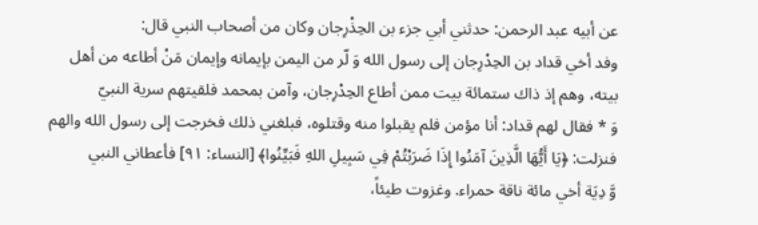عن أبيه عبد الرحمن: حدثني أبي جزء بن الحِذْرِجان وكان من أصحاب النبي قال:
وفد أخي قداد بن الحِدْرِجان إلى رسول الله وَ لّر من اليمن بإيمانه وإيمان مَنْ أطاعه من أهل
بيته، وهم إذ ذاك ستمائة بيت ممن أطاع الحِدْرِجان، وآمن بمحمد فلقيتهم سرية النبيّ
وَ * فقال لهم قداد: أنا مؤمن فلم يقبلوا منه وقتلوه، فبلغني ذلك فخرجت إلى رسول الله والهم
فنزلت: ﴿يَا أَيُّهَا الَّذِينَ آمَنُوا إِذَا ضَرَبْتُمْ فِي سَبِيلِ اللهِ فَبَيِّنُوا﴾ [النساء: ٩١] فأعطاني النبي
وَّ دِيَة أخي مائة ناقة حمراء. وغزوت طيئاً،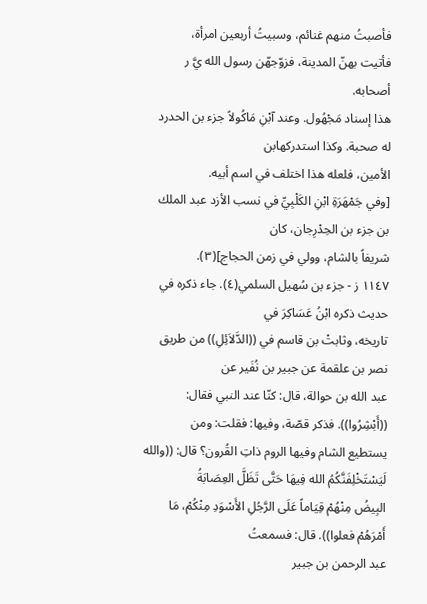فأصبتُ منهم غنائم، وسبيتُ أربعين امرأة،
فأتيت بهنّ المدينة، فزوّجهّن رسول الله يَّ ر أصحابه.
هذا إسناد مَجْهُول. وعند آبْنِ مَاكُولاً جزء بن الحدرد له صحبة. وكذا استدركهابن
الأمين، فلعله هذا اختلف في اسم أبيه.
[وفي جَمْهَرَةِ ابْنِ الكَلْبِيِّ في نسب الأزد عبد الملك بن جزء بن الحِدْرِجان، كان
شريفاً بالشام، وولي في زمن الحجاج](٣).
١١٤٧ ز - جزء بن سُهيل السلمي(٤). جاء ذكره في حديث ذكره ابْنُ عَسَاكِرَ في
تاريخه، وثابتْ بن قاسم في ((الدَّلاَئِلِ)) من طريق نصر بن علقمة عن جبير بن نُفَير عن
عبد الله بن حوالة، قال: كنّا عند النبي فقال: ((أَبْشِرُوا)). فذكر قصّة، وفيها: فقلت: ومن
يستطيع الشام وفيها الروم ذاتِ القُرون؟ قال: ((والله لَيَسْتَخْلِفَنَّكُمُ الله فِيهَا حَتَّى تَظَلَّ العِصَابَةُ
البِيضُ مِنْهُمْ قِيَاماً عَلَى الرَّجُلِ الأَسْوَدِ مِنْكُمْ، مَا أَمْرَهُمْ فعلوا)). قال: فسمعتُ
عبد الرحمن بن جبير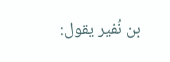بن نُفير يقول: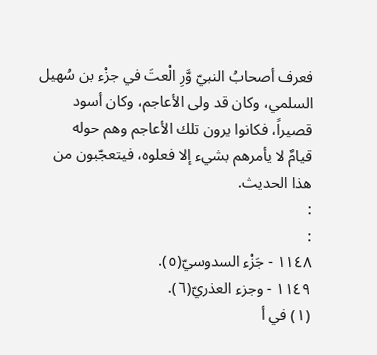فعرف أصحابُ النبيّ وَّرِ الْعتَ في جزْء بن سُهيل
السلمي، وكان قد ولى الأعاجم، وكان أسود قصيراً، فكانوا يرون تلك الأعاجم وهم حوله
قيامٌ لا يأمرهم بشيء إلا فعلوه، فيتعجّبون من هذا الحديث.
:
:
١١٤٨ - جَزْء السدوسيّ(٥).
١١٤٩ - وجزء العذريّ(٦).
(١) في أ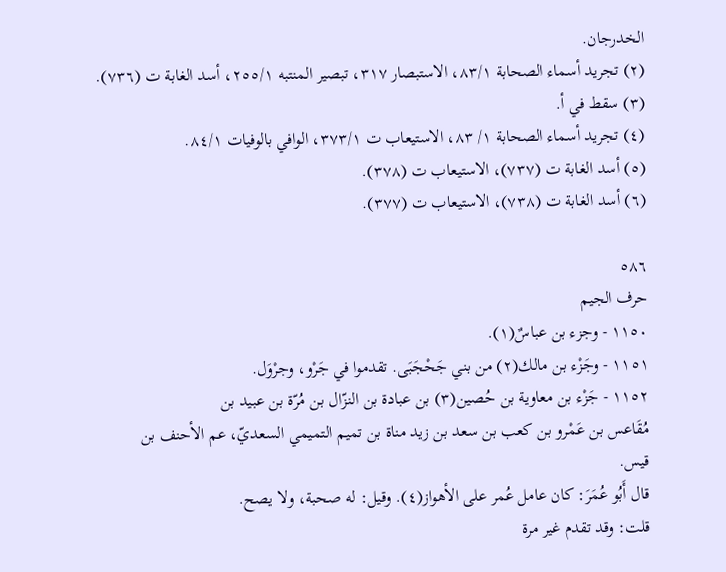الخدرجان.
(٢) تجريد أسماء الصحابة ٨٣/١، الاستبصار ٣١٧، تبصير المنتبه ٢٥٥/١، أسد الغابة ت (٧٣٦).
(٣) سقط في أ.
(٤) تجريد أسماء الصحابة ١/ ٨٣، الاستيعاب ت ٣٧٣/١، الوافي بالوفيات ٨٤/١.
(٥) أسد الغابة ت (٧٣٧)، الاستيعاب ت (٣٧٨).
(٦) أسد الغابة ت (٧٣٨)، الاستيعاب ت (٣٧٧).

٥٨٦
حرف الجيم
١١٥٠ - وجزء بن عباسٌ(١).
١١٥١ - وجَزْء بن مالك(٢) من بني جَحْجَبَى. تقدموا في جَرْو، وجرْوَل.
١١٥٢ - جَزْء بن معاوية بن حُصين(٣) بن عبادة بن النزّال بن مُرّة بن عبيد بن
مُقَاعس بن عَمْرو بن كعب بن سعد بن زيد مناة بن تميم التميمي السعديّ، عم الأحنف بن
قیس.
قال أَبُو عُمَرَ: كان عامل عُمر على الأهواز(٤). وقيل: له صحبة، ولا يصح.
قلت: وقد تقدم غير مرة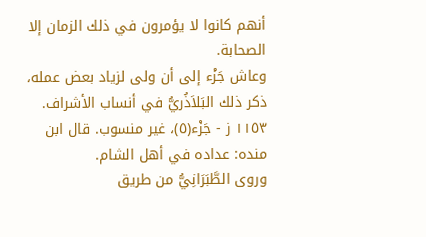أنهم كانوا لا يؤمرون في ذلك الزمان إلا الصحابة.
وعاش جَزْء إلى أن ولى لزياد بعض عمله، ذكر ذلك البَلاَذُريُّ في أنساب الأشراف.
١١٥٣ ز - جَزْء(٥)، غير منسوب. قال ابن منده: عداده في أهل الشام.
وروى الطَّبَرَانِيُّ من طريق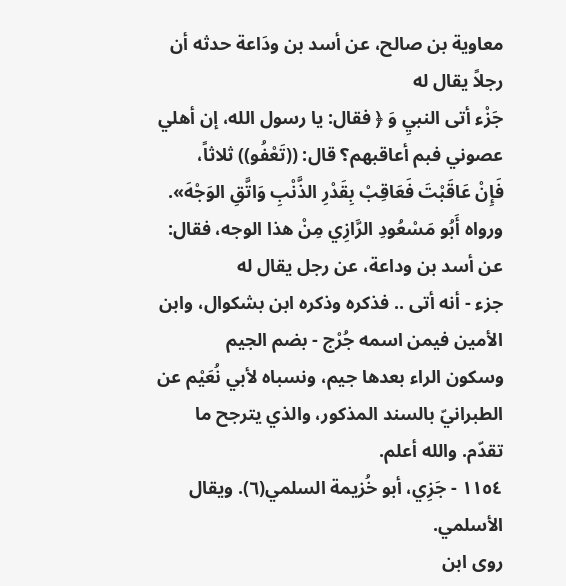معاوية بن صالح، عن أسد بن ودَاعة حدثه أن رجلاً يقال له
جَزْء أتى النبيِ وَ ﴿ فقال: يا رسول الله، إن أهلي عصوني فبم أعاقبهم؟ قال: ((تَعْفُو)) ثلاثاً،
فَإِنْ عَاقَبْتَ فَعَاقِبْ بِقَدْرِ الذَّنْبِ وَاتَّقِ الوَجْهَ».
ورواه أَبُو مَسْعُودِ الرَّازِي مِنْ هذا الوجه، فقال: عن أسد بن وداعة، عن رجل يقال له
جزء - أنه أتى .. فذكره وذكره ابن بشكوال، وابن الأمين فيمن اسمه جُرْج - بضم الجيم
وسكون الراء بعدها جيم، ونسباه لأبي نُعَيْم عن الطبرانيّ بالسند المذكور، والذي يترجح ما
تقدّم. والله أعلم.
١١٥٤ - جَزِي، أبو خُزيمة السلمي(٦). ويقال الأسلمي.
روى ابن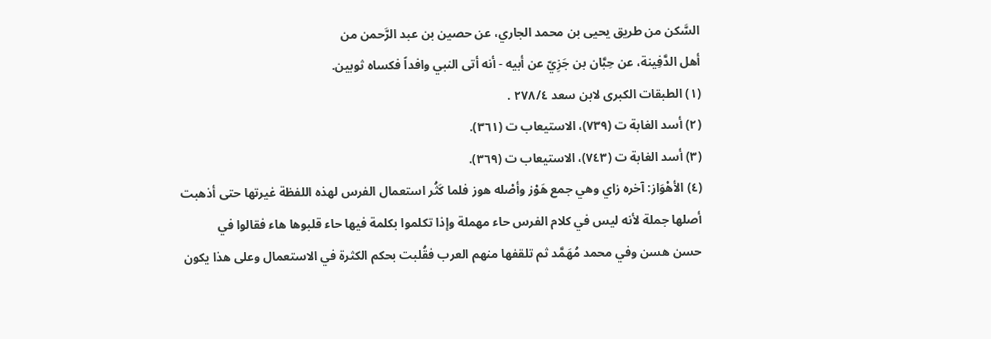السَّكن من طريق يحيى بن محمد الجاري، عن حصين بن عبد الرَّحمن من
أهل الدَّفِينة، عن حِبَّان بن جَزِيّ عن أبيه - أنه أتى النبي وافداً فكساه ثوبين.
(١) الطبقات الكبرى لابن سعد ٢٧٨/٤ .
(٢) أسد الغابة ت (٧٣٩)، الاستيعاب ت (٣٦١).
(٣) أسد الغابة ت (٧٤٣)، الاستيعاب ت (٣٦٩).
(٤) الأهْوَاز: آخره زاي وهي جمع هَوْز وأصْله هوز فلما كَثُر استعمال الفرس لهذه اللفظة غيرتها حتى أذهبت
أصلها جملة لأنه ليس في كلام الفرس حاء مهملة وإذا تكلموا بكلمة فيها حاء قلبوها هاء فقالوا في
حسن هسن وفي محمد مُهَمَّد ثم تلقفها منهم العرب فقُلبت بحكم الكثرة في الاستعمال وعلى هذا يكون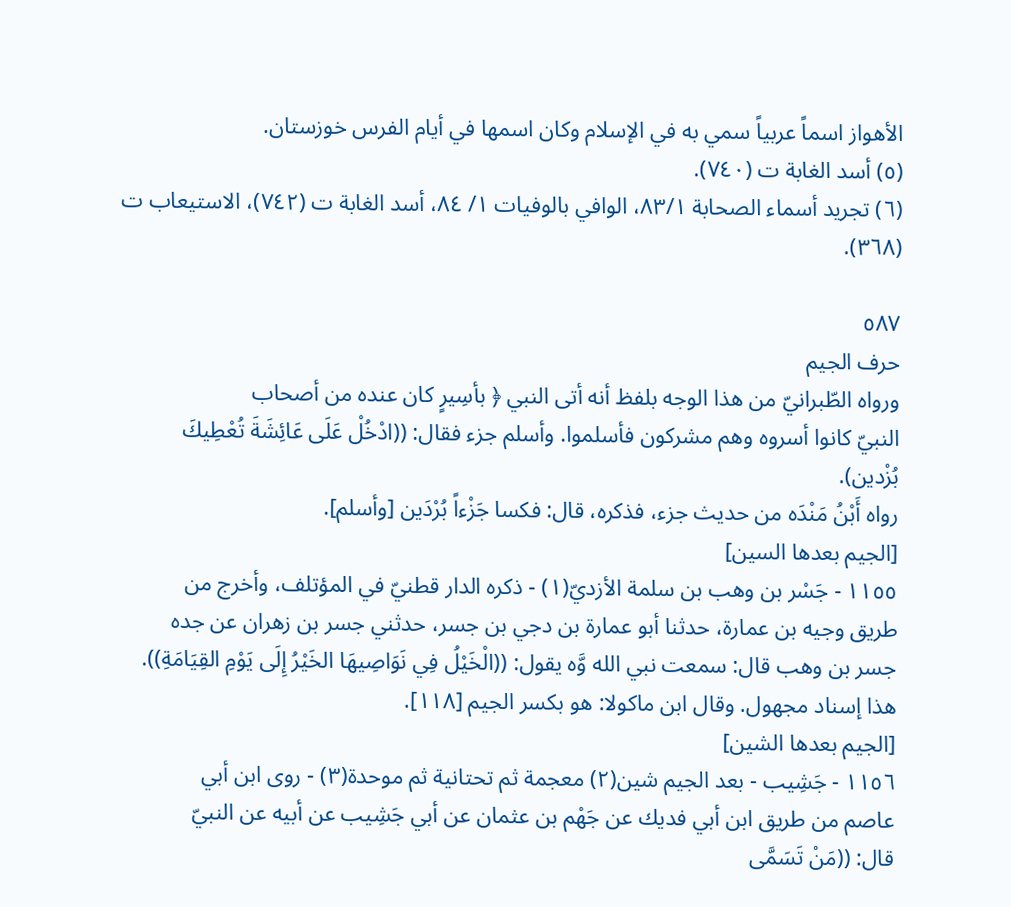الأهواز اسماً عربياً سمي به في الإسلام وكان اسمها في أيام الفرس خوزستان.
(٥) أسد الغابة ت (٧٤٠).
(٦) تجريد أسماء الصحابة ٨٣/١، الوافي بالوفيات ١/ ٨٤، أسد الغابة ت (٧٤٢)، الاستيعاب ت (٣٦٨).

٥٨٧
حرف الجيم
ورواه الطّبرانيّ من هذا الوجه بلفظ أنه أتى النبي ﴿ بأسِيرٍ كان عنده من أصحاب
النبيّ كانوا أسروه وهم مشركون فأسلموا. وأسلم جزء فقال: ((ادْخُلْ عَلَى عَائِشَةَ تُعْطِيكَ
بُزْدین).
رواه أَبْنُ مَنْدَه من حديث جزء، فذكره، قال: فكسا جَزْءاً بُرْدَين [وأسلم].
[الجيم بعدها السين]
١١٥٥ - جَسْر بن وهب بن سلمة الأزديّ(١) - ذكره الدار قطنيّ في المؤتلف، وأخرج من
طریق وجیه بن عمارة، حدثنا أبو عمارة بن دجي بن جسر، حدثني جسر بن زهران عن جده
جسر بن وهب قال: سمعت نبي الله وَّه يقول: ((الْخَيْلُ فِي نَوَاصِيهَا الخَيْرُ إِلَى يَوْمِ القِيَامَةِ)).
هذا إسناد مجهول. وقال ابن ماكولا: هو بكسر الجيم [١١٨].
[الجيم بعدها الشين]
١١٥٦ - جَشِيب - بعد الجيم شين(٢) معجمة ثم تحتانية ثم موحدة(٣) - روى ابن أبي
عاصم من طريق ابن أبي فديك عن جَهْم بن عثمان عن أبي جَشِيب عن أبيه عن النبيّ
قال: ((مَنْ تَسَمَّى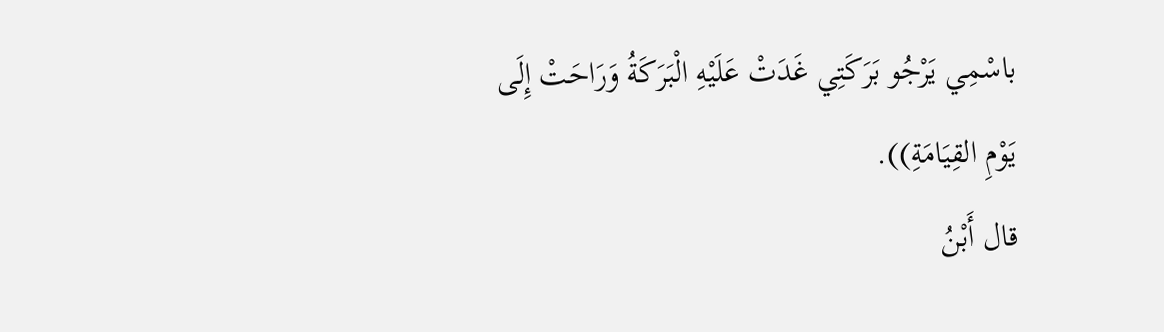باسْمِي يَرْجُو بَرَكَتِي غَدَتْ عَلَيْهِ الْبَرَكَةُ وَرَاحَتْ إِلَى يَوْمِ القِيَامَةِ)).
قال أَبْنُ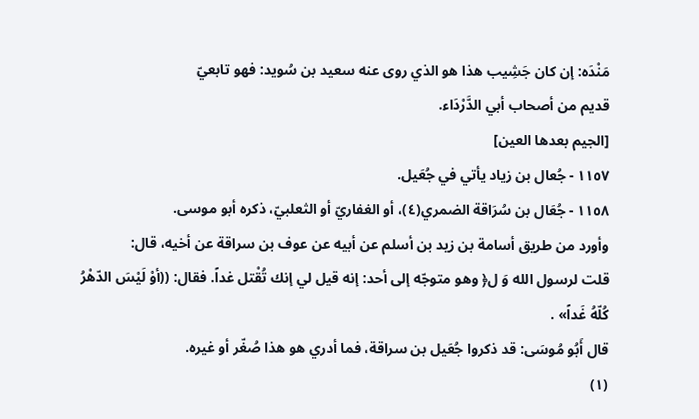مَنْدَه: إن كان جَشِيب هذا هو الذي روى عنه سعيد بن سُويد: فهو تابعيّ
قديم من أصحاب أبي الدَّرْدَاء.
[الجيم بعدها العين]
١١٥٧ - جُعال بن زياد يأتي في جُعَیل.
١١٥٨ - جُعَال بن سُرَاقة الضمري(٤)، أو الغفاريّ أو الثعلبيّ، ذكره أبو موسى.
وأورد من طريق أسامة بن زيد بن أسلم عن أبيه عن عوف بن سراقة عن أخيه، قال:
قلت لرسول الله وَ ل﴿ وهو متوجّه إلى أحد: إنه قيل لي إنك تُقْتل غداً. فقال: ((أوْ لَيْسَ الدّهْرُ
كُلّهُ غَداً» .
قال أَبُو مُوسَى: قد ذكروا جُعَيل بن سراقة، فما أدري هو هذا صُغّر أو غيره.
(١)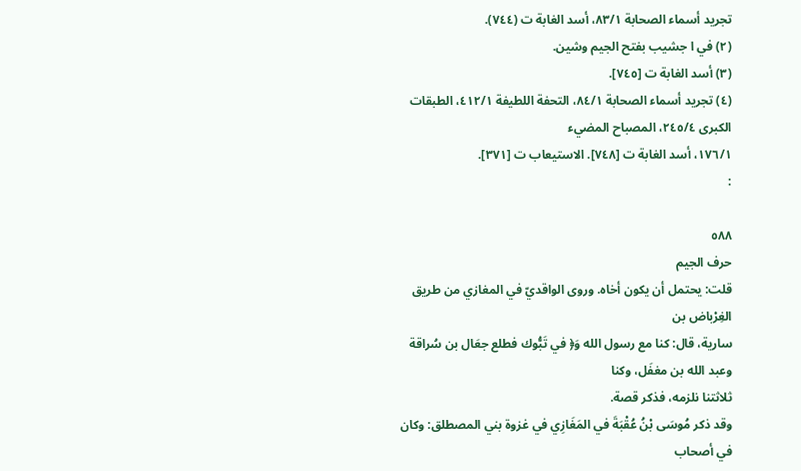تجريد أسماء الصحابة ٨٣/١، أسد الغابة ت (٧٤٤).
(٢) في ا جشيب بفتح الجيم وشین.
(٣) أسد الغابة ت [٧٤٥].
(٤) تجريد أسماء الصحابة ٨٤/١، التحفة اللطيفة ٤١٢/١، الطبقات الكبرى ٢٤٥/٤، المصباح المضيء
١٧٦/١، أسد الغابة ت [٧٤٨]. الاستيعاب ت [٣٧١].
:

٥٨٨
حرف الجيم
قلت: يحتمل أن يكون أخاه. وروى الواقديّ في المغازي من طريق الغِرْباض بن
سارية، قال: كنا مع رسول الله وَ﴿ في تَبُّوك فطلع جعَال بن سُراقة وعبد الله بن مغفَل، وكنا
ثلاثتنا نلزمه، فذكر قصة.
وقد ذكر مُوسَى بْنُ عُقْبَةَ في المَغَازِي في غزوة بني المصطلق: وكان في أصحاب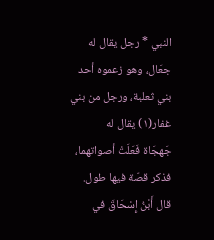النبي * رجل يقال له جعَال، وهو زعموه أحد بني ثعلبة، ورجل من بني غفار(١) يقال له
جَهجَاة فَعَلَتْ أصواتهما، فذكر قصّة فيها طول.
قال أَبْنُ إِسْحَاقَ في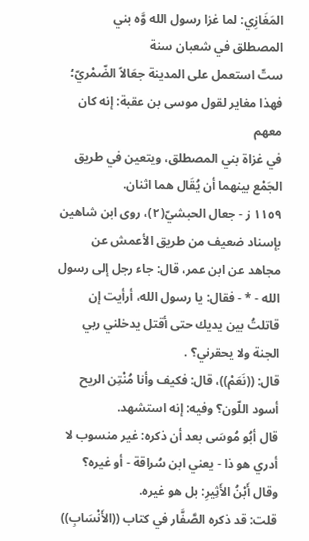المَغَازِي: لما غزا رسول الله وَّه بني المصطلق في شعبان سنة
ستّ استعمل على المدينة جعَالاً الضّمْريّ؛ فهذا مغاير لقول موسى بن عقبة: إنه كان معهم
في غزاة بني المصطلق، ويتعين في طريق الجَمْع بينهما أن يُقَال هما اثنان.
١١٥٩ ز - جعال الحبشيّ(٢)، روى ابن شاهين بإسناد ضعيف من طريق الأعمش عن
مجاهد عن ابن عمر، قال: جاء رجل إلى رسول الله - * - فقال: يا رسول الله، أرأيت إن
قاتلتُ بين يديك حتى أقتل يدخلني ربي الجنة ولا يحقرني؟ .
قال: ((نَعَمْ))، قال: فكيف وأنا مُنْتِن الريح أسود اللّون؟ وفيه: إنه استشهد.
قال أبُو مُوسَى بعد أن ذكره: غير منسوب لا أدري هو ذا - يعني ابن سُراقة - أو غيره؟
وقال أَبْنُ الأَثِيرِ: بل هو غيره.
قلت: قد ذكره الصَّفَّار في كتاب ((الأَنْسَابِ))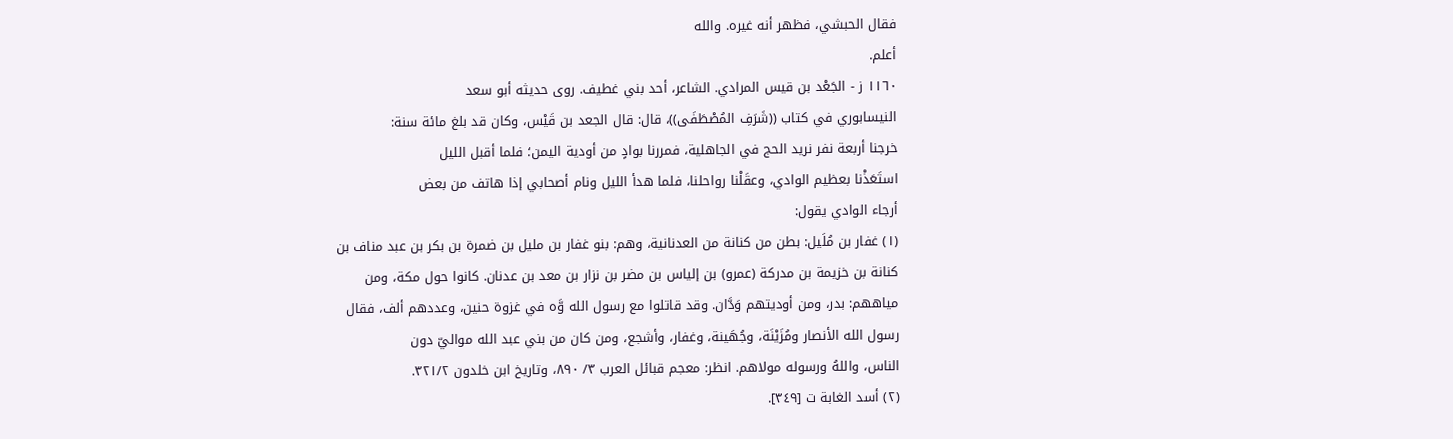فقال الحبشي، فظهر أنه غيره. والله
أعلم.
١١٦٠ ز - الجَعْد بن قيس المرادي. الشاعر، أحد بني غطيف. روى حديثه أبو سعد
النيسابوري في كتاب ((شَرَفِ المُصْطَفَى))، قال: قال الجعد بن قَيْس، وكان قد بلغ مائة سنة:
خرجنا أربعة نفر نريد الحج في الجاهلية، فمررنا بوادٍ من أودية اليمن؛ فلما أقبل الليل
استَعَذْنا بعظيم الوادي، وعقَلْنا رواحلنا، فلما هدأ الليل ونام أصحابي إذا هاتف من بعض
أرجاء الوادي يقول:
(١) غفار بن مُلَيل: بطن من كنانة من العدنانية، وهم: بنو غفار بن مليل بن ضمرة بن بكر بن عبد مناف بن
كنانة بن خزيمة بن مدركة (عمرو) بن إلياس بن مضر بن نزار بن معد بن عدنان. كانوا حول مكة، ومن
مياههم: بدر، ومن أوديتهم وَدَّان. وقد قاتلوا مع رسول الله وَّه في غزوة حنين، وعددهم ألف، فقال
رسول الله الأنصار ومُزَيْنَة، وجُهَينة، وغفار، وأشجع، ومن كان من بني عبد الله مواليّ دون
الناس، واللهُ ورسوله مولاهم. انظر: معجم قبائل العرب ٣/ ٨٩٠، وتاريخ ابن خلدون ٣٢١/٢.
(٢) أسد الغابة ت [٣٤٩].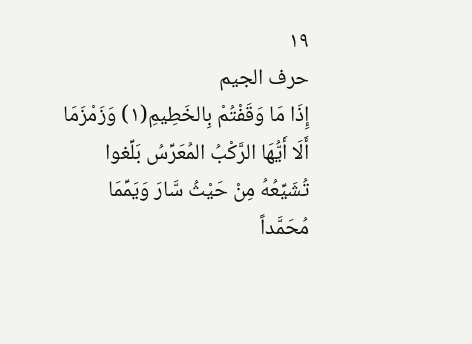١٩
حرف الجيم
إِذَا مَا وَقَفْتُمْ بِالخَطِيمِ(١) وَزَمْزَمَا
أَلَا أَيُّهَا الرَّكْبُ المُعَرِّسُ بَلِّغوا
تُشَيِّعُهُ مِنْ حَيْثُ سَّارَ وَيَمِّمَا
مُحَمَّداً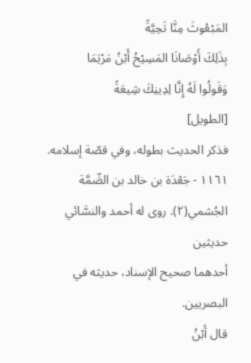المَبْعُوثَ مِنَّا تَحِيَّةً
بِذَلِكَ أَوْصَانَا المَسِيْحُ أَبْنُ مَرْيَمَا
وَقَولُوا لَهُ إِنَّا لِدِينِكَ شِيعَةً
[الطويل]
فذكر الحديث بطوله، وفي قصّة إسلامه.
١١٦١ - جَعْدَة بن خالد بن الصِّمَّة الجُشمي(٢). روى له أحمد والنسَّائي حديثين
أحدهما صحيح الإسناد، حديثه في البصريين.
قال أَبْنُ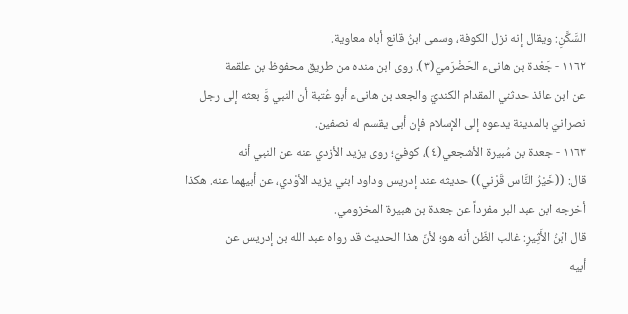السَّكَّنِ: ويقال إنه نزل الكوفة، وسمى ابنُ قانع أباه معاوية.
١١٦٢ - جَعْدة بن هانىء الحَضْرَميّ(٣). روى ابن منده من طريق محفوظ بن علقمة
عن ابن عائذ حدثني المقدام الكنديّ والجعد بن هانىء أبو عُتبة أن النبي وَّ بعثه إلى رجل
نصرانيّ بالمدينة يدعوه إلى الإسلام فإن أبى يقسم له نصفين.
١١٦٣ - جعدة بن مُبيرة الأشجعي(٤)، كوفيّ؛ روى يزيد الأزدي عنه عن النبي أنه
قال: ((خَيْرُ النَّاس قَرْني)) حديثه عند إدريس وداود ابني يزيد الأوْدي، عن أبيهما عنه. هكذا
أخرجه ابن عبد البر مفرداً عن جعدة بن هبيرة المخزومي.
قال ابْنُ الأَثِيرِ: غالب الظّن أنه هو؛ لأنّ هذا الحديث قد رواه عبد الله بن إدريس عن
أبيه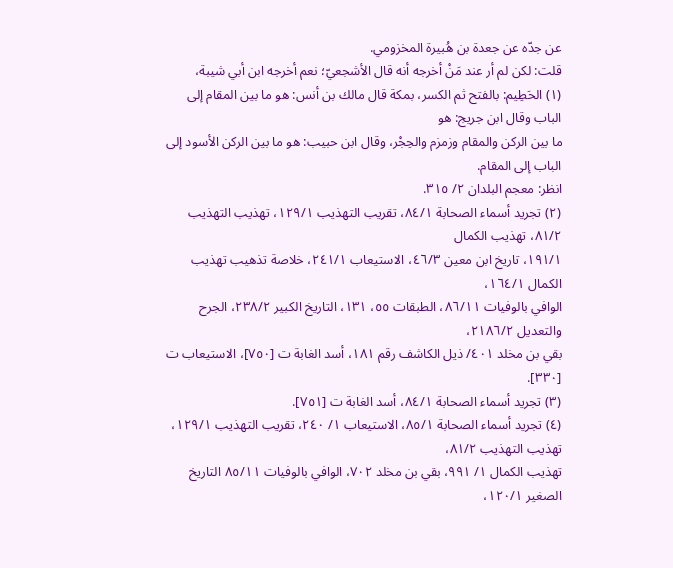عن جدّه عن جعدة بن هُبيرة المخزومي.
قلت: لكن لم أر عند مَنْ أخرجه أنه قال الأشجعيّ؛ نعم أخرجه ابن أبي شيبة،
(١) الحَطِيم: بالفتح ثم الكسر، بمكة قال مالك بن أنس: هو ما بين المقام إلى الباب وقال ابن جريج: هو
ما بين الركن والمقام وزمزم والحِجْر، وقال ابن حبيب: هو ما بين الركن الأسود إلى الباب إلى المقام.
انظر: معجم البلدان ٢/ ٣١٥.
(٢) تجريد أسماء الصحابة ٨٤/١، تقريب التهذيب ١٢٩/١، تهذيب التهذيب ٨١/٢، تهذيب الكمال
١٩١/١، تاريخ ابن معين ٤٦/٣، الاستيعاب ٢٤١/١، خلاصة تذهيب تهذيب الكمال ١٦٤/١،
الوافي بالوفيات ٨٦/١١، الطبقات ٥٥، ١٣١، التاريخ الكبير ٢٣٨/٢، الجرح والتعديل ٢١٨٦/٢،
بقي بن مخلد ٤٠١/ ذيل الكاشف رقم ١٨١، أسد الغابة ت [٧٥٠]، الاستيعاب ت [٣٣٠].
(٣) تجريد أسماء الصحابة ٨٤/١، أسد الغابة ت [٧٥١].
(٤) تجريد أسماء الصحابة ٨٥/١، الاستيعاب ١/ ٢٤٠، تقريب التهذيب ١٢٩/١، تهذيب التهذيب ٨١/٢،
تهذيب الكمال ١/ ٩٩١، بقي بن مخلد ٧٠٢، الوافي بالوفيات ٨٥/١١ التاريخ الصغير ١٢٠/١،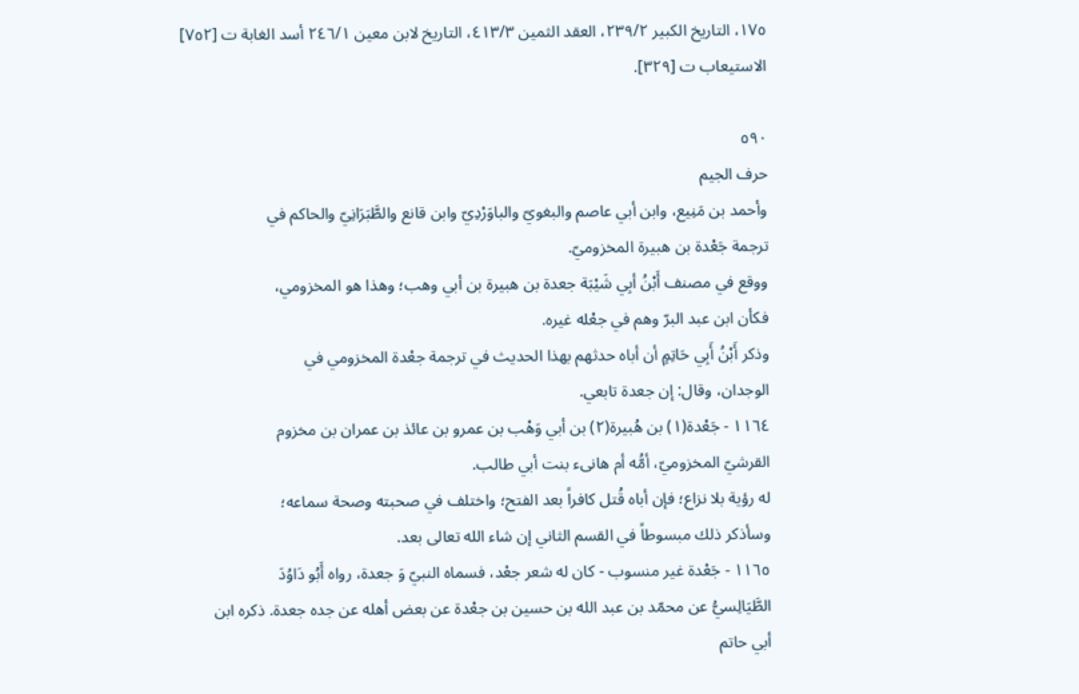١٧٥، التاريخ الكبير ٢٣٩/٢، العقد الثمين ٤١٣/٣، التاريخ لابن معين ٢٤٦/١ أسد الغابة ت [٧٥٢]
الاستيعاب ت [٣٢٩].

٥٩٠
حرف الجيم
وأحمد بن مَنِيع، وابن أبي عاصم والبغويّ والباوَرْدِيّ وابن قانع والطَّبَرَانِيّ والحاكم في
ترجمة جَعْدة بن هبيرة المخزوميّ.
ووقع في مصنف أَبْنُ أبِي شَيْبَة جعدة بن هبيرة بن أبي وهب؛ وهذا هو المخزومي،
فكأن ابن عبد البرّ وهم في جعْله غيره.
وذكر أَبْنُ أَبِي حَاتِمٍ أن أباه حدثهم بهذا الحديث في ترجمة جعْدة المخزومي في
الوجدان، وقال: إن جعدة تابعي.
١١٦٤ - جَعْدة(١) بن هُبيرة(٢) بن أبي وَهْب بن عمرو بن عائذ بن عمران بن مخزوم
القرشيّ المخزوميّ، أمُّه أم هانىء بنت أبي طالب.
له رؤية بلا نزاع؛ فإن أباه قُتل كافراً بعد الفتح؛ واختلف في صحبته وصحة سماعه؛
وسأذكر ذلك مبسوطاً في القسم الثاني إن شاء الله تعالى بعد.
١١٦٥ - جَعْدة غير منسوب - كان له شعر جعْد، فسماه النبيّ وَ جعدة، رواه أَبُو دَاوُدَ
الطَّيَالِسيُّ عن محمّد بن عبد الله بن حسين بن جعْدة عن بعض أهله عن جده جعدة. ذكره ابن
أبي حاتم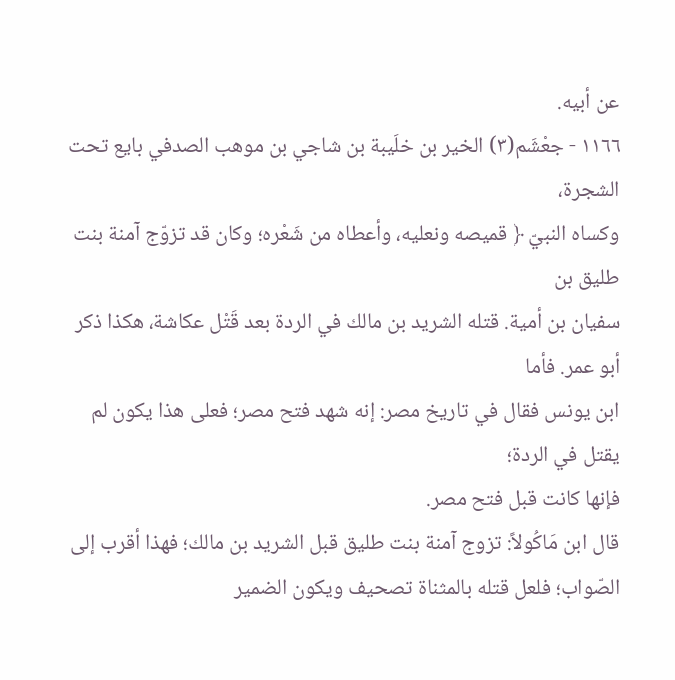عن أبيه.
١١٦٦ - جعْشَم(٣) الخير بن خلَيبة بن شاجي بن موهب الصدفي بايع تحت الشجرة،
وكساه النبيّ ﴿ قميصه ونعليه، وأعطاه من شَعْره؛ وكان قد تزوّج آمنة بنت طليق بن
سفيان بن أمية. قتله الشريد بن مالك في الردة بعد قَتْل عكاشة، هكذا ذكر أبو عمر. فأما
ابن يونس فقال في تاريخ مصر: إنه شهد فتح مصر؛ فعلى هذا يكون لم يقتل في الردة؛
فإنها كانت قبل فتح مصر.
قال ابن مَاكُولاً: تزوج آمنة بنت طليق قبل الشريد بن مالك؛ فهذا أقرب إلى
الصّواب؛ فلعل قتله بالمثناة تصحيف ويكون الضمير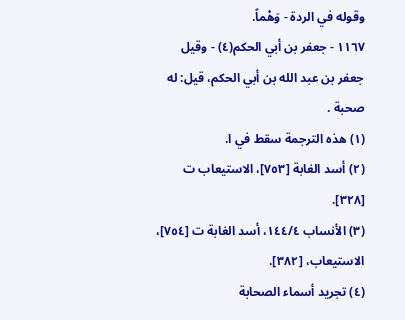وقوله في الردة - وَهْماً.
١١٦٧ - جعفر بن أبي الحكم(٤) - وقيل جعفر بن عبد الله بن أبي الحكم، قيل: له
صحبة .
(١) هذه الترجمة سقط في ا.
(٢) أسد الغابة [٧٥٣]، الاستيعاب ت [٣٢٨].
(٣) الأنساب ١٤٤/٤، أسد الغابة ت [٧٥٤]، الاستيعاب، [٣٨٢].
(٤) تجريد أسماء الصحابة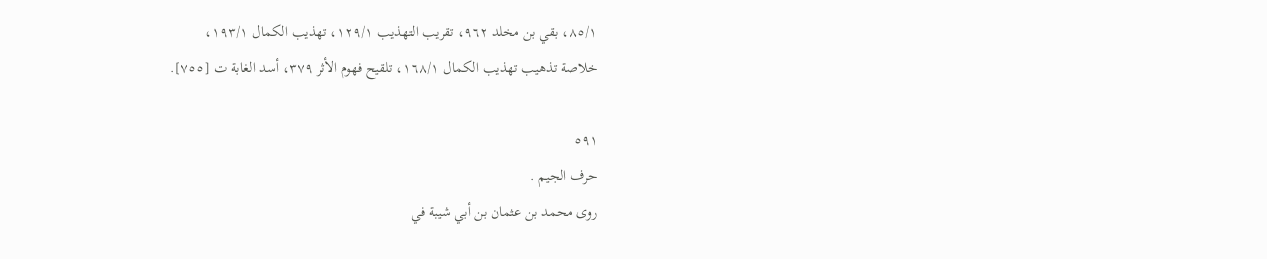٨٥/١، بقي بن مخلد ٩٦٢، تقريب التهذيب ١٢٩/١، تهذيب الكمال ١٩٣/١،
خلاصة تذهيب تهذيب الكمال ١٦٨/١، تلقيح فهوم الأثر ٣٧٩، أسد الغابة ت [٧٥٥].

٥٩١
حرف الجيم .
روى محمد بن عثمان بن أبي شيبة في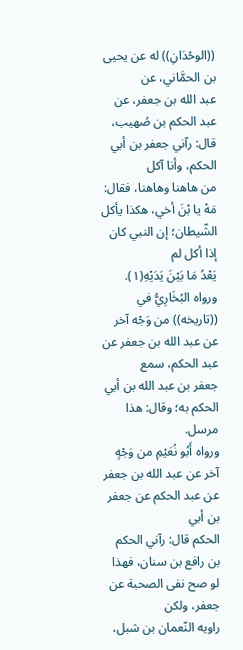((الوحْدَانِ)) له عن يحيى بن الحمَّاني، عن
عبد الله بن جعفر، عن عبد الحكم بن صُهيب، قال: رآني جعفر بن أبي الحكم، وأنا آكل
من هاهنا وهاهنا، فقال: مَهْ يا بْنَ أخي، هكذا يأكل الشّيطان؛ إن النبي كان إذا أكل لم
يَعْدُ مَا بَيْنَ يَدَيْهِ(١).
ورواه البُخَارِيُّ في ((تاريخه)) من وَجْه آخر عن عبد الله بن جعفر عن عبد الحكم، سمع
جعفر بن عبد الله بن أبي الحکم به؛ وقال: هذا مرسل.
ورواه أَبُو نُعَيْمِ من وَجْهٍ آخر عن عبد الله بن جعفر عن عبد الحكم عن جعفر بن أبي
الحكم قال: رآني الحكم بن رافع بن سنان، فهذا لو صح نفى الصحبة عن جعفر، ولكن
راويه النّعمان بن شبل،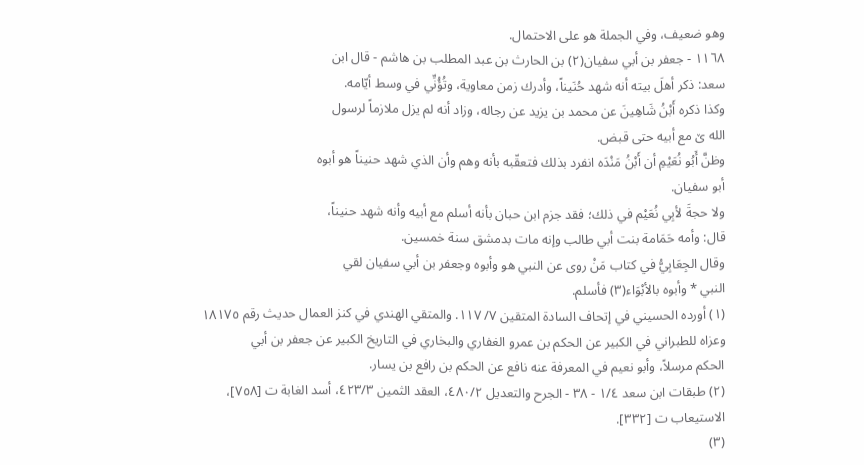وهو ضعيف، وفي الجملة هو على الاحتمال.
١١٦٨ - جعفر بن أبي سفيان(٢) بن الحارث بن عبد المطلب بن هاشم - قال ابن
سعد: ذكر أهلَ بيته أنه شهد حُنَيناً، وأدرك زمن معاوية، وتُؤُنِّي في وسط أيّامه.
وكذا ذكره أَبْنُ شَاهِينَ عن محمد بن يزيد عن رجاله، وزاد أنه لم يزل ملازماً لرسول
الله ێ مع أبيه حتى قبض.
وظنَّ أَبُو نُعَيْمِ أن أَبْنُ مَنْدَه انفرد بذلك فتعقّبه بأنه وهم وأن الذي شهد حنيناً هو أبوه
أبو سفيان.
ولا حجةَ لأبِي نُعَيْم في ذلك؛ فقد جزم ابن حبان بأنه أسلم مع أبيه وأنه شهد حنيناً،
قال: وأمه حَمَامة بنت أبي طالب وإنه مات بدمشق سنة خمسین.
وقال الجِعَابِيُّ في كتاب مَنْ روى عن النبي هو وأبوه وجعفر بن أبي سفيان لقي
النبي * وأبوه بالأبْوَاء(٣) فأسلم.
(١) أورده الحسيني في إتحاف السادة المتقين ٧/ ١١٧. والمتقي الهندي في كنز العمال حديث رقم ١٨١٧٥
وعزاه للطبراني في الكبير عن الحكم بن عمرو الغفاري والبخاري في التاريخ الكبير عن جعفر بن أبي
الحكم مرسلاً، وأبو نعيم في المعرفة عنه نافع عن الحكم بن رافع بن يسار.
(٢) طبقات ابن سعد ١/٤ - ٣٨ - الجرح والتعديل ٤٨٠/٢، العقد الثمين ٤٢٣/٣، أسد الغابة ت [٧٥٨]،
الاستيعاب ت [٣٣٢].
(٣)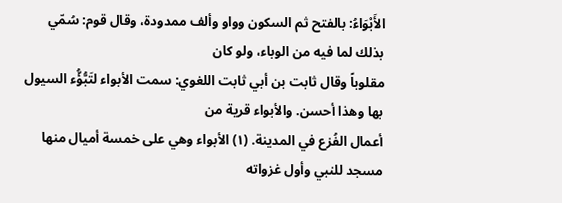الأَبْوَاءُ: بالفتح ثم السكون وواو وألف ممدودة، وقال قوم: سُمّي بذلك لما فيه من الوباء، ولو كان
مقلوباً وقال ثابت بن أبي ثابت اللغوي: سمت الأبواء لتَبُّؤُّء السيول بها وهذا أحسن. والأبواء قرية من
أعمال الفُزع في المدينة. (١) الأبواء وهي على خمسة أميال منها مسجد للنبي وأول غزواته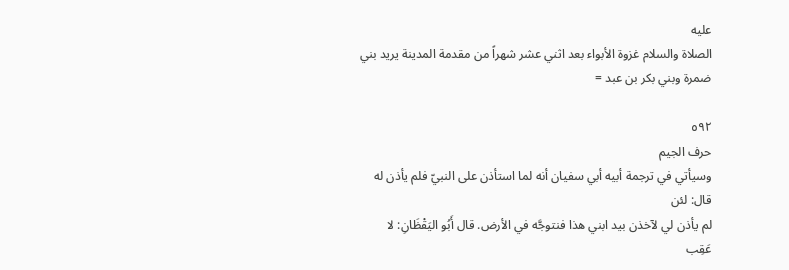عليه
الصلاة والسلام غزوة الأبواء بعد اثني عشر شهراً من مقدمة المدينة يريد بني ضمرة وبني بكر بن عبد =

٥٩٢
حرف الجيم
وسيأتي في ترجمة أبيه أبي سفيان أنه لما استأذن على النبيّ فلم يأذن له قال: لئن
لم يأذن لي لآخذن بيد ابني هذا فنتوجَّه في الأرض. قال أَبُو اليَقْظَانِ: لا عَقِب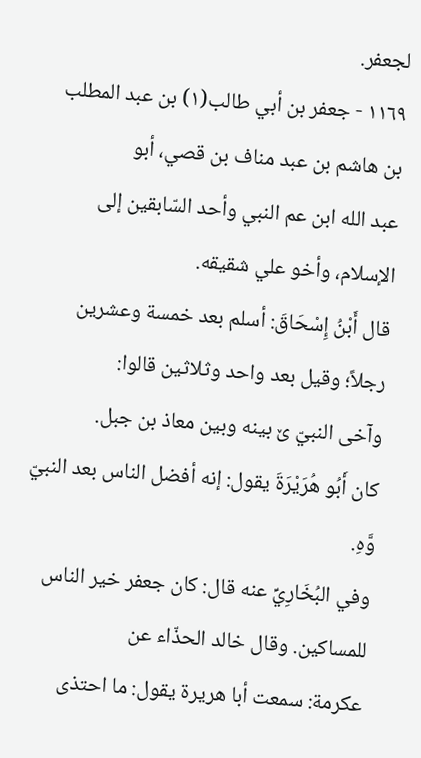لجعفر.
١١٦٩ - جعفر بن أبي طالب(١) بن عبد المطلب بن هاشم بن عبد مناف بن قصي، أبو
عبد الله ابن عم النبي وأحد السّابقين إلى الإسلام، وأخو علي شقيقه.
قال أَبْنُ إِسْحَاقَ: أسلم بعد خمسة وعشرين رجلاً؛ وقيل بعد واحد وثلاثين قالوا:
وآخی النبيّ ێ بينه وبين معاذ بن جبل.
كان أَبُو هُرَيْرَةَ يقول: إنه أفضل الناس بعد النبيّ وَّهِ.
وفي البُخَارِيِّ عنه قال: كان جعفر خير الناس للمساكين. وقال خالد الحذّاء عن
عكرمة: سمعت أبا هريرة يقول: ما احتذى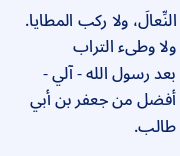النِّعالَ، ولا ركب المطايا. ولا وطىء التراب
بعد رسول الله - آلي - أفضل من جعفر بن أبي طالب.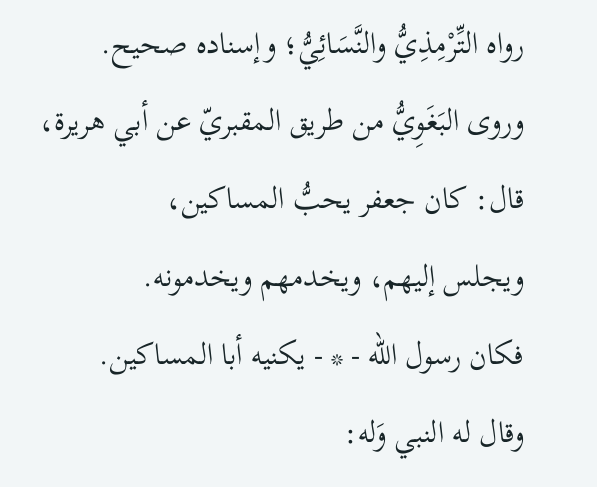رواه التِّرْمِذِيُّ والنَّسَائِيُّ؛ وإسناده صحيح.
وروى البَغَوِيُّ من طريق المقبريّ عن أبي هريرة، قال: كان جعفر يحبُّ المساكين،
ویجلس إليهم، ویخدمهم ويخدمونه.
فكان رسول الله - * - يكنيه أبا المساكين.
وقال له النبي وَله: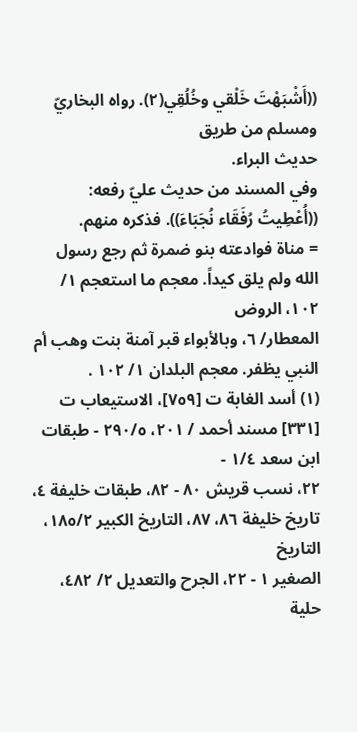((أَشْبَهْتَ خَلْقي وخُلُقِي(٢). رواه البخاريّ ومسلم من طريق
حديث البراء.
وفي المسند من حديث عليّ رفعه: ((أُعْطِيتُ رُفَقَاء نُجَبَاءَ)). فذكره منهم.
= مناة فوادعته بنو ضمرة ثم رجع رسول الله ولم يلق كيداً. معجم ما استعجم ١/ ١٠٢، الروض
المعطار/ ٦، وبالأبواء قبر آمنة بنت وهب أم النبي يظفر. معجم البلدان ١/ ١٠٢ .
(١) أسد الغابة ت [٧٥٩]، الاستيعاب ت [٣٣١] مسند أحمد / ٢٠١، ٢٩٠/٥ - طبقات ابن سعد ١/٤ -
٢٢، نسب قريش ٨٠ - ٨٢، طبقات خليفة ٤، تاريخ خليفة ٨٦، ٨٧، التاريخ الكبير ١٨٥/٢، التاريخ
الصغير ١ - ٢٢، الجرح والتعديل ٢/ ٤٨٢، حلية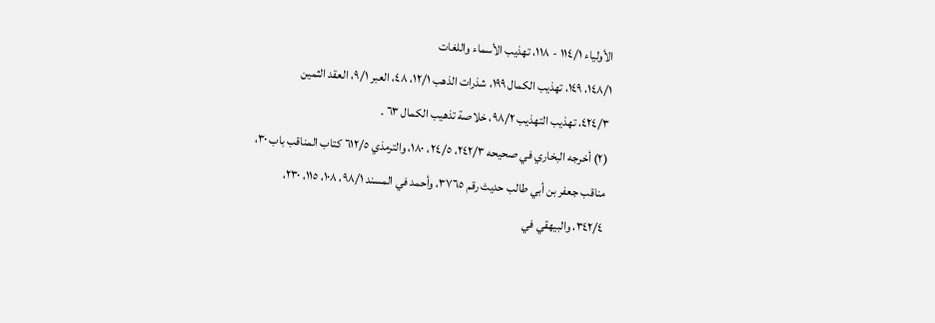الأولياء ١١٤/١ - ١١٨، تهذيب الأسماء واللغات
١٤٨/١، ١٤٩، تهذيب الكمال ١٩٩، شذرات الذهب ١٢/١، ٤٨، العبر ٩/١، العقد الثمين
٤٢٤/٣، تهذيب التهذيب ٩٨/٢، خلاصة تذهيب الكمال ٦٣ .
(٢) أخرجه البخاري في صحيحه ٢٤٢/٣، ٢٤/٥، ١٨٠، والترمذي ٦١٢/٥ كتاب المناقب باب ٣٠،
مناقب جعفر بن أبي طالب حديث رقم ٣٧٦٥، وأحمد في المسند ٩٨/١، ١٠٨، ١١٥، ٢٣٠،
٣٤٢/٤، والبيهقي في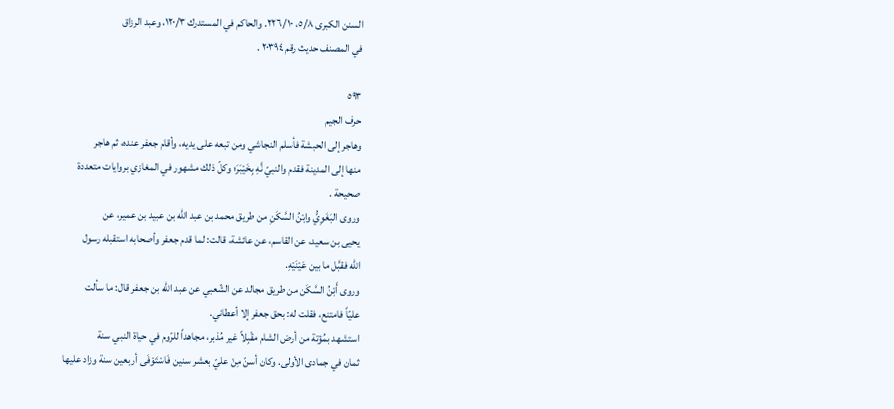السنن الكبرى ٥/٨، ٢٢٦/١٠. والحاكم في المستدرك ١٢٠/٣، وعبد الرزاق
في المصنف حدیث رقم ٢٠٣٩٤ .

٥٩٣
حرف الجيم
وهاجر إلى الحبشة فأسلم النجاشي ومن تبعه علی یدیه، وأقام جعفر عنده، ثم هاجر
منها إلى المدينة فقدم والنبيّ نَّهِ بِخَيْبَرَ؛ وكلّ ذلك مشهور في المغازي بروايات متعددة
صحيحة .
وروى البَغَوِيُّ وابْنُ السَّكَنِ من طريق محمد بن عبد الله بن عبيد بن عمير، عن
يحيى بن سعيد، عن القاسم، عن عائشة، قالت: لما قدم جعفر وأصحابه استقبله رسول
الله فقبَّل ما بين عَيْنَيْهِ.
وروى أَبْنُ السَّكَن من طريق مجالد عن الشّعبي عن عبد الله بن جعفر قال: ما سألت
عليّاً فامتنع، فقلت له: بحق جعفر إلا أعطاني.
استشهد بمُؤتة من أرض الشام مقْبِلاً غير مُذبر، مجاهداً للرّوم في حياة النبي سنة
ثمان في جمادى الأولى. وكان أسنّ مِنْ عليّ بعشر سنين فَاسْتَوْفَى أربعين سنة وزاد عليها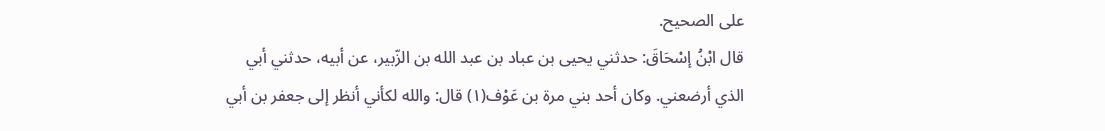على الصحيح.
قال ابْنُ إسْحَاقَ: حدثني يحيى بن عباد بن عبد الله بن الزّبير، عن أبيه، حدثني أبي
الذي أرضعني. وكان أحد بني مرة بن عَوْف(١) قال: والله لكأني أنظر إلى جعفر بن أبي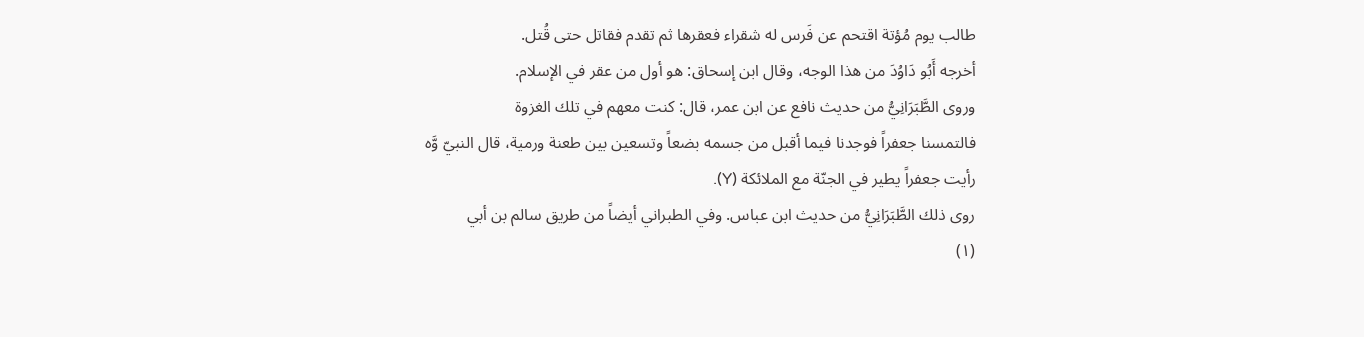طالب يوم مُؤتة اقتحم عن فَرس له شقراء فعقرها ثم تقدم فقاتل حتى قُتل.
أخرجه أَبُو دَاوُدَ من هذا الوجه، وقال ابن إسحاق: هو أول من عقر في الإسلام.
وروى الطَّبَرَانِيُّ من حديث نافع عن ابن عمر، قال: كنت معهم في تلك الغزوة
فالتمسنا جعفراً فوجدنا فيما أقبل من جسمه بضعاً وتسعين بين طعنة ورمية، قال النبيّ وَّه
رأيت جعفراً يطير في الجنّة مع الملائكة (Y).
روى ذلك الطَّبَرَانِيُّ من حديث ابن عباس. وفي الطبراني أيضاً من طريق سالم بن أبي
(١)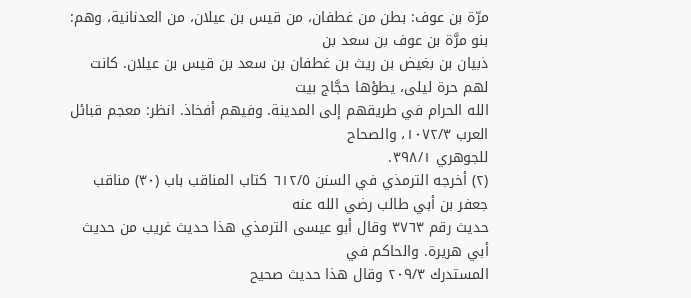مرّة بن عوف: بطن من غطفان، من قيس بن عيلان، من العدنانية، وهم: بنو مرَّة بن عوف بن سعد بن
ذبيان بن بغيض بن ريث بن غطفان بن سعد بن قيس بن عيلان. كانت لهم حرة ليلى، يطؤها حجَّاج بيت
الله الحرام في طريقهم إلى المدينة. وفيهم أفخاذ. انظر: معجم قبائل العرب ١٠٧٢/٣، والصحاح
للجوهري ٣٩٨/١.
(٢) أخرجه الترمذي في السنن ٦١٢/٥ كتاب المناقب باب (٣٠) مناقب جعفر بن أبي طالب رضي الله عنه
حديث رقم ٣٧٦٣ وقال أبو عيسى الترمذي هذا حديث غريب من حديث أبي هريرة. والحاكم في
المستدرك ٢٠٩/٣ وقال هذا حديث صحيح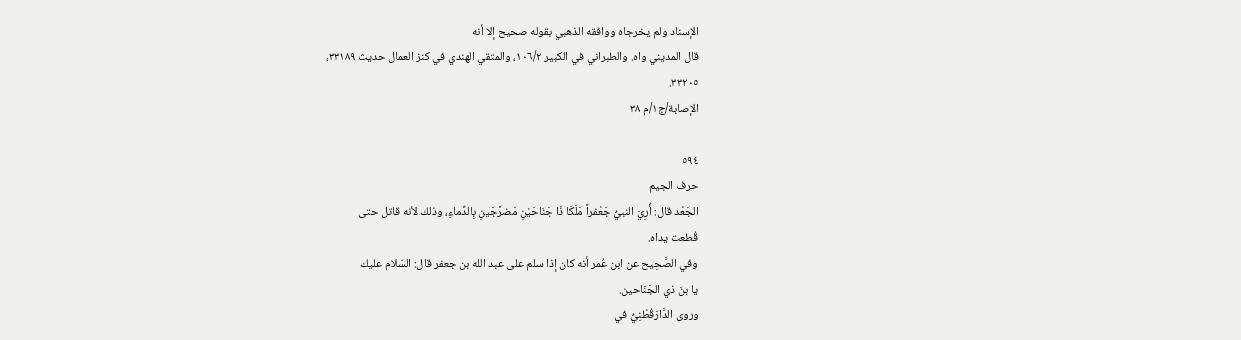الإسناد ولم يخرجاه ووافقه الذهبي بقوله صحيح إلا أنه
قال المديني واه. والطبراني في الكبير ١٠٦/٢، والمتقي الهندي في كنز العمال حديث ٣٣١٨٩،
٣٣٢٠٥.
الإصابة/ج١/م ٣٨

٥٩٤
حرف الجيم
الجَعْد قال: أُرِيَ النبيُّ جَعْفراً مَلَكَا ذَا جَنَاحَيْنِ مَضرَّجَينِ بِالدِّماءِ، وذلك لأنه قاتل حتى
قُطعت يداه.
وفي الصَّحِيح عن ابن عُمر أنه كان إذا سلم على عبد الله بن جعفر قال: السّلام عليك
يا بنَ ذي الجَنَاحین.
وروى الدَّارَقُطْنِيُّ في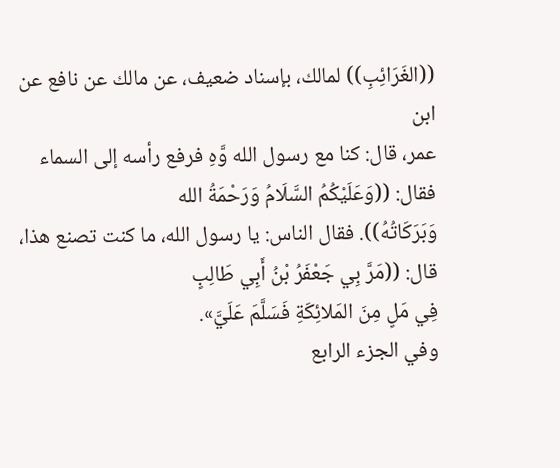((الغَرَائِبِ)) لمالك، بإسناد ضعيف، عن مالك عن نافع عن ابن
عمر، قال: كنا مع رسول الله وَّهِ فرفع رأسه إلى السماء فقال: ((وَعَلَيْكُمُ السَّلَامُ وَرَحْمَةُ الله
وَبَرَكَاتُهُ)). فقال الناس: يا رسول الله، ما كنت تصنع هذا، قال: ((مَرَّ بِي جَعْفَرُ بْنُ أَبِي طَالِبٍ
فِي مَلٍ مِنَ المَلائِكَةِ فَسَلَّمَ عَلَيَّ».
وفي الجزء الرابع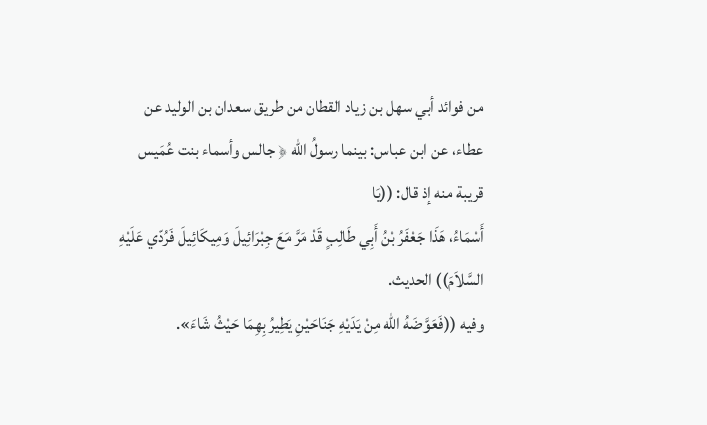من فوائد أبي سهل بن زياد القطان من طريق سعدان بن الوليد عن
عطاء، عن ابن عباس: بينما رسولُ الله ﴿ جالس وأسماء بنت عُمَيس قريبة منه إذ قال: ((يَا
أَسْمَاءُ، هَذَا جَعْفَرُ بْنُ أَبِي طَالِبٍ قَدْ مَرَّ مَعَ جِبْرَائِيلَ وَمِيكَائِيلَ فَرُدّي عَلَيْهِ السَّلاَمَ)) الحديث.
وفيه ((فَعَوَّضَهُ الله مِنْ يَدَيْهِ جَنَاحَيْنِ يَطِيرُ بِهِمَا حَيْثُ شَاءَ».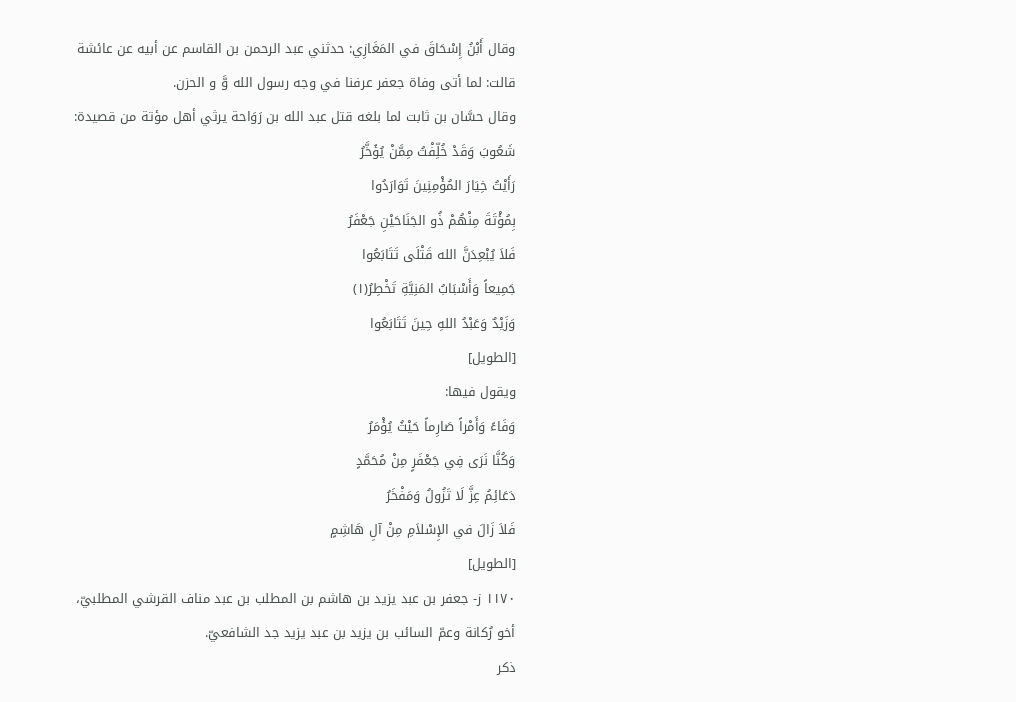وقال أَبْنُ إِسْحَاقَ في المَغَازِي: حدثني عبد الرحمن بن القاسم عن أبيه عن عائشة
قالت: لما أتى وفاة جعفر عرفنا في وجه رسول الله وَّ و الحزن.
وقال حسَّان بن ثابت لما بلغه قتل عبد الله بن رَوَاحة يرثي أهل مؤتة من قصيدة:
شَعُوبَ وَقَدْ خُلِّفْتُ مِمَّنْ يُؤَخَّرُ
رَأَيْتُ خِيَارَ المُؤْمِنِينَ تَوَارَدُوا
بِمُؤْتَةَ مِنْهُمْ ذُو الجَنَاحَيْنِ جَعْفَرُ
فَلاَ يُبْعِدَنَّ الله قَتْلَى تَتَابَعُوا
جَمِيعاً وَأَسْبَابُ المَنِيَّةِ تَخْطِرُ(١)
وَزَيْدٌ وَعَبْدُ اللهِ حِينَ تَتَابَعُوا
[الطويل]
ويقول فيها:
وَفَاءً وَأَمْراً صَارِماً حَيْثُ يُؤْمَرُ
وَكُنَّا نَرَى فِي جَعْفَرٍ مِنْ مُحَمَّدٍ
دَعَائِمُ عِزَّ لَا تَزُولُ وَمَفْخَرُ
فَلاَ زَالَ في الإِسْلاَمِ مِنْ آلِ هَاشِمٍ
[الطويل]
١١٧٠ ز- جعفر بن عبد يزيد بن هاشم بن المطلب بن عبد مناف القرشي المطلبيّ،
أخو رُكانة وعمّ السائب بن يزيد بن عبد يزيد جد الشافعيّ.
ذكر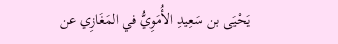يَحْيَى بن سَعِيدِ الأُمَوِيُّ في المَغَازِي عن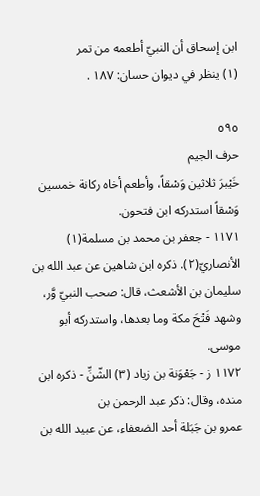ابن إسحاق أن النبيّ أطعمه من تمر
(١) ينظر في ديوان حسان: ١٨٧ .

٥٩٥
حرف الجیم
خَيْبرَ ثلاثين وَسْقاً، وأطعم أخاه ركانة خمسين وَسْقاً استدركه ابن فتحون.
١١٧١ - جعفر بن محمد بن مسلمة(١) الأنصاريّ(٢). ذكره ابن شاهين عن عبد الله بن
سليمان بن الأشعث، قال: صحب النبيّ وَّر، وشهد فَتْحَ مكة وما بعدها، واستدركه أبو
موسی.
١١٧٢ ز - جَعْوَنة بن زياد (٣) الشّنِّ - ذكره ابن منده، وقال: ذكر عبد الرحمن بن
عمرو بن جَبَلة أحد الضعفاء، عن عبيد الله بن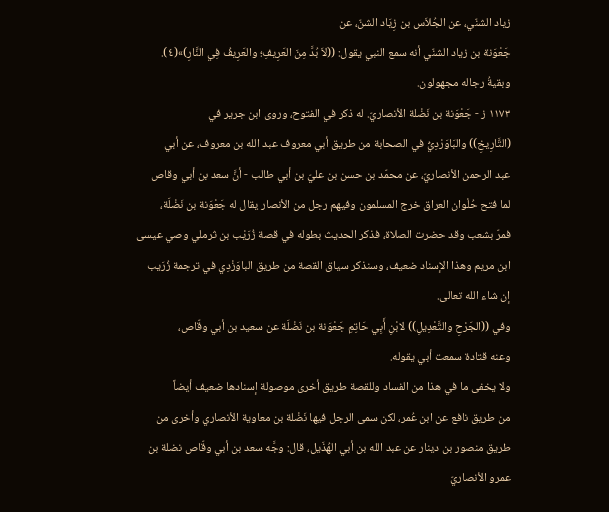زياد الشنّي، عن الجُلاَس بن زِيَاد الشنّ، عن
جَعْوَنة بن زياد الشنّي أنه سمع النبي يقول: ((لاَ بُدَّ مِنَ العَرِيفِ؛ والعَرِيفُ فِي النَّارِ)»(٤).
وبقيةُ رجاله مجهولون.
١١٧٣ ز - جَعْوَنة بن نَضْلة الأنصاريّ. له ذكر في الفتوح، وروى ابن جرير في
(التَّارِيخِ)) والبَاوَرْدِيُّ في الصحابة من طريق أبي معروف عبد الله بن معروف، عن أبي
عبد الرحمن الأنصاريّ، عن محمّد بن حسن بن عليّ بن أبي طالب - أنَّ سعد بن أبي وقاص
لما فتح حُلْوان العراق خرج المسلمون وفيهم رجل من الأنصار يقال له جَعْوَنة بن نَضْلَة،
فمرّ بشعب وقد حضرت الصلاة، فذكر الحديث بطوله في قصة زُرَيْب بن ثرملي وصي عيسى
ابن مريم وهذا الإسناد ضعيف، وسنذكر سياق القصة من طريق الباوَزْدِي في ترجمة زُرَیب
إن شاء الله تعالى.
وفي ((الجَرْحِ والتَّعْدِيلِ)) لابْنِ أَبِي حَاتِمِ جَعْوَنة بن نَضْلَة عن سعيد بن أبي وقّاص،
وعنه قتادة سمعت أبي يقوله.
ولا يخفى ما في هذا من الفساد وللقصة طريق أخرى موصولة إسنادها ضعيف أيضاً
من طريق نافع عن ابن عُمر، لكن سمى الرجل فيها نَضْلة بن معاوية الأنصاري وأخرى من
طريق منصور بن دينار عن عبد الله بن أبي الهُذَيل، قال: وجَّه سعد بن أبي وقّاص نضلة بن
عمرو الأنصاريّ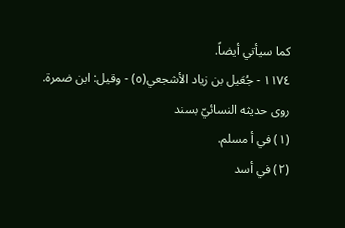کما سيأتي أيضاً.
١١٧٤ - جُعَيل بن زياد الأشجعي(٥) - وقيل: ابن ضمرة. روى حديثه النسائيّ بسند
(١) في أ مسلم.
(٢) في أسد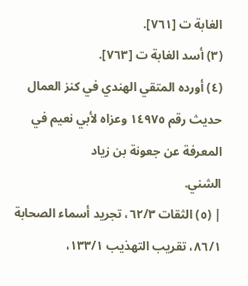الغابة ت [٧٦١].
(٣) أسد الغابة ت [٧٦٣].
(٤) أورده المتقي الهندي في كنز العمال حديث رقم ١٤٩٧٥ وعزاه لأبي نعيم في المعرفة عن جعونة بن زياد
الشني.
| (٥) الثقات ٦٢/٣، تجريد أسماء الصحابة ٨٦/١، تقريب التهذيب ١٣٣/١،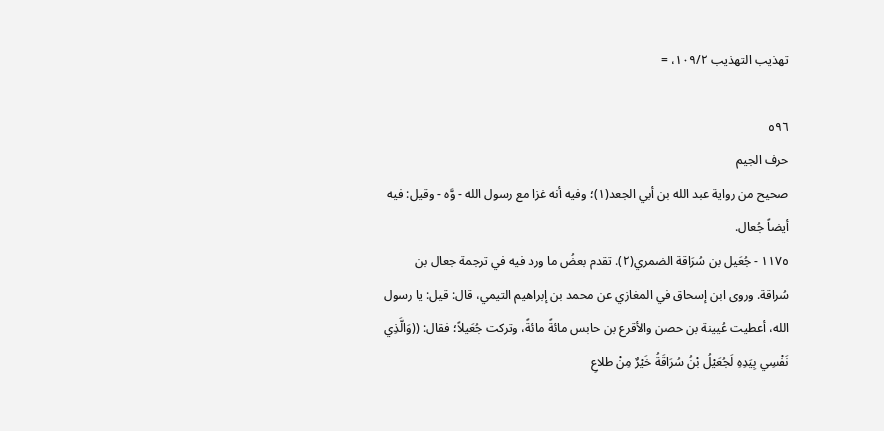تهذيب التهذيب ١٠٩/٢، =

٥٩٦
حرف الجيم
صحيح من رواية عبد الله بن أبي الجعد(١)؛ وفيه أنه غزا مع رسول الله - وَّه - وقيل: فيه
أيضاً جُعال.
١١٧٥ - جُعَيل بن سُرَاقة الضمري(٢). تقدم بعضُ ما ورد فيه في ترجمة جعال بن
سُراقة. وروى ابن إسحاق في المغازي عن محمد بن إبراهيم التيمي، قال: قيل: يا رسول
الله، أعطيت عُيينة بن حصن والأقرع بن حابس مائةً مائةً، وتركت جُعَيلاً؛ فقال: ((وَالَّذِي
نَفْسِي بِيَدِهِ لَجُعَيْلُ بْنُ سُرَاقَةُ خَيْرٌ مِنْ طلاعِ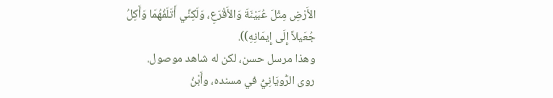الأَرْضِ مِثْلَ عُبَيْنَةَ وَالأَقْرَعِ، وَلَكِنِّي أَتَلَفُهُمَا وَأَكِلُ
جُعَيلاً إِلَى إِيمَانِهِ)).
وهذا مرسل حسن، لکن له شاهد موصول.
روى الرُّويَانِيُّ في مسنده، وأَبْنُ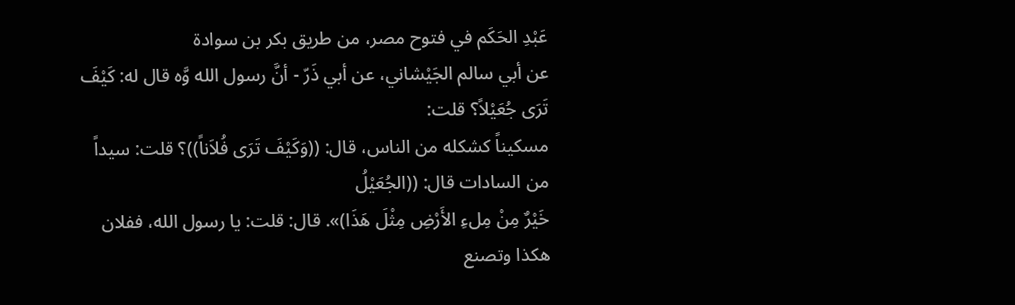عَبْدِ الحَكَم في فتوح مصر، من طريق بكر بن سوادة
عن أبي سالم الجَيْشاني، عن أبي ذَرّ - أنَّ رسول الله وَّه قال له: كَيْفَ تَرَى جُعَيْلاً؟ قلت:
مسكيناً كشكله من الناس، قال: ((وَكَيْفَ تَرَى فُلاَناً))؟ قلت: سيداً من السادات قال: ((الجُعَيْلُ
خَيْرٌ مِنْ مِلءِ الأَرْضِ مِثْلَ هَذَا)». قال: قلت: يا رسول الله، ففلان هكذا وتصنع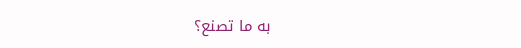به ما تصنع؟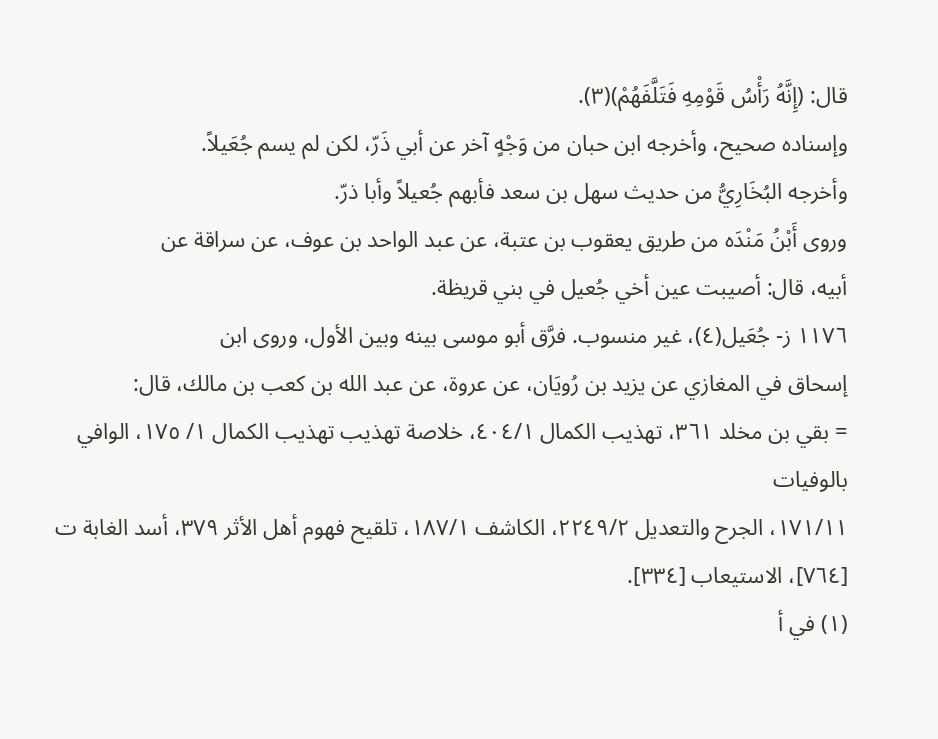قال: (إِنَّهُ رَأْسُ قَوْمِهِ فَتَلَّفَهُمْ)(٣).
وإسناده صحيح، وأخرجه ابن حبان من وَجْهٍ آخر عن أبي ذَرّ، لكن لم يسم جُعَيلاً.
وأخرجه البُخَارِيُّ من حديث سهل بن سعد فأبهم جُعيلاً وأبا ذرّ.
وروى أَبْنُ مَنْدَه من طريق يعقوب بن عتبة، عن عبد الواحد بن عوف، عن سراقة عن
أبيه، قال: أصيبت عين أخي جُعيل في بني قريظة.
١١٧٦ ز- جُعَيل(٤)، غير منسوب. فرَّق أبو موسى بينه وبين الأول، وروى ابن
إسحاق في المغازي عن يزيد بن رُويَان، عن عروة، عن عبد الله بن كعب بن مالك، قال:
= بقي بن مخلد ٣٦١، تهذيب الكمال ٤٠٤/١، خلاصة تهذيب تهذيب الكمال ١/ ١٧٥، الوافي بالوفيات
١٧١/١١، الجرح والتعديل ٢٢٤٩/٢، الكاشف ١٨٧/١، تلقيح فهوم أهل الأثر ٣٧٩، أسد الغابة ت
[٧٦٤]، الاستيعاب [٣٣٤].
(١) في أ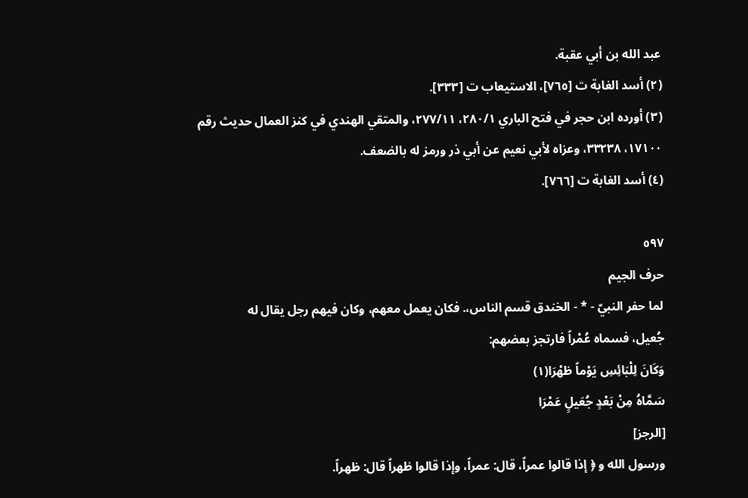عبد الله بن أبي عقبة.
(٢) أسد الغابة ت [٧٦٥]، الاستيعاب ت [٣٣٣].
(٣) أورده ابن حجر في فتح الباري ٢٨٠/١، ٢٧٧/١١، والمتقي الهندي في كنز العمال حديث رقم
١٧١٠٠، ٣٣٢٣٨، وعزاه لأبي نعيم عن أبي ذر ورمز له بالضعف.
(٤) أسد الغابة ت [٧٦٦].

٥٩٧
حرف الجيم
لما حفر النبيّ - * - الخندق قسم الناس،. فكان يعمل معهم، وكان فيهم رجل يقال له
جُعيل، فسماه عُمْراً فارتجز بعضهم:
وَكَانَ لِلْبَائِسِ يَوْماً ظهْرَا(١)
سَمَّاهُ مِنْ بَعْدٍ جُعَيلٍ عَمْرَا
[الرجز]
ورسول الله و ﴿ إذا قالوا عمراً، قال: عمراً، وإذا قالوا ظهراً قال: ظهراً.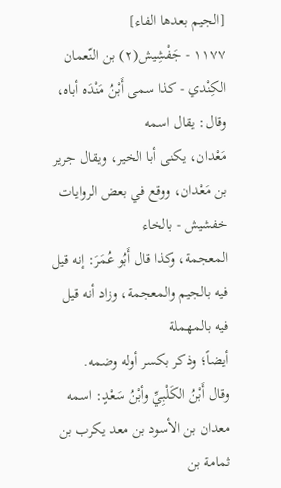[الجيم بعدها الفاء]
١١٧٧ - جَفْشِيش(٢) بن النّعمان الكِنْدي - كذا سمى أَبْنُ مَنْدَه أباه، وقال: يقال اسمه
مَعْدان، يكنى أبا الخير، ويقال جرير بن مَعْدان، ووقع في بعض الروايات خفشيش - بالخاء
المعجمة، وكذا قال أَبُو عُمَرَ: إنه قيل فيه بالجيم والمعجمة، وزاد أنه قيل فيه بالمهملة
أيضاً؛ وذکر بکسر أوله وضمه.
وقال أَبْنُ الكَلْبِيِّ وأبْنُ سَعْدٍ: اسمه معدان بن الأسود بن معد يكرب بن ثمامة بن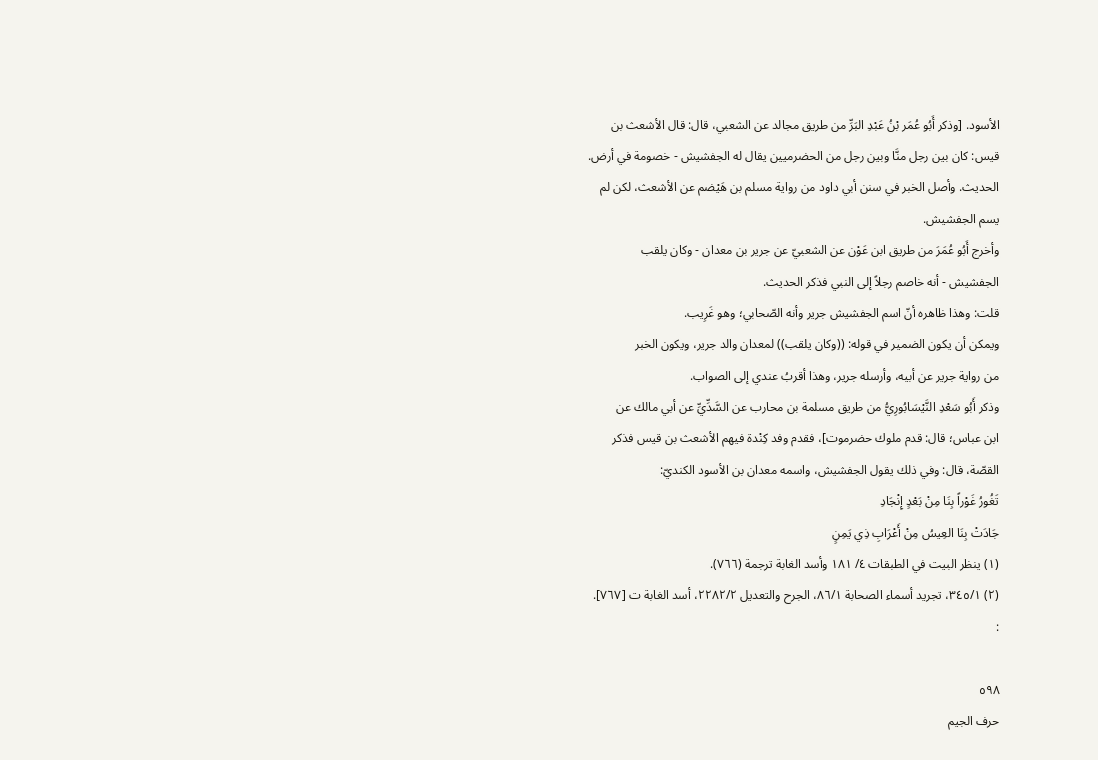الأسود. [وذكر أَبُو عُمَر بْنُ عَبْدِ البَرِّ من طريق مجالد عن الشعبي، قال: قال الأشعث بن
قيس: كان بين رجل منَّا وبين رجل من الحضرميين يقال له الجفشيش - خصومة في أرض.
الحديث. وأصل الخبر في سنن أبي داود من رواية مسلم بن هَيْضم عن الأشعث، لكن لم
يسم الجفشيش.
وأخرج أَبُو عُمَرَ من طريق ابن عَوْن عن الشعبيّ عن جرير بن معدان - وكان يلقب
الجفشيش - أنه خاصم رجلاً إلى النبي فذكر الحديث.
قلت: وهذا ظاهره أنّ اسم الجفشيش جرير وأنه الصّحابي؛ وهو غَرِيب.
ويمكن أن يكون الضمير في قوله: ((وكان يلقب)) لمعدان والد جرير، ويكون الخبر
من رواية جرير عن أبيه، وأرسله جرير، وهذا أقربُ عندي إلى الصواب.
وذكر أَبُو سَعْدِ النَّيْسَابُورِيُّ من طريق مسلمة بن محارب عن السَّدِّيِّ عن أبي مالك عن
ابن عباس؛ قال: قدم ملوك حضرموت]، فقدم وفد كِنْدة فيهم الأشعث بن قيس فذكر
القصّة، قال: وفي ذلك يقول الجفشيش، واسمه معدان بن الأسود الكنديّ:
تَغُورُ غَوْراً بِنَا مِنْ بَعْدٍ إِنْجَادِ
جَادَتْ بِنَا العِيسُ مِنْ أَعْرَابِ ذِي يَمِنٍ
(١) ينظر البيت في الطبقات ٤/ ١٨١ وأسد الغابة ترجمة (٧٦٦).
(٢) ٣٤٥/١، تجريد أسماء الصحابة ٨٦/١، الجرح والتعديل ٢٢٨٢/٢، أسد الغابة ت [٧٦٧].
:

٥٩٨
حرف الجيم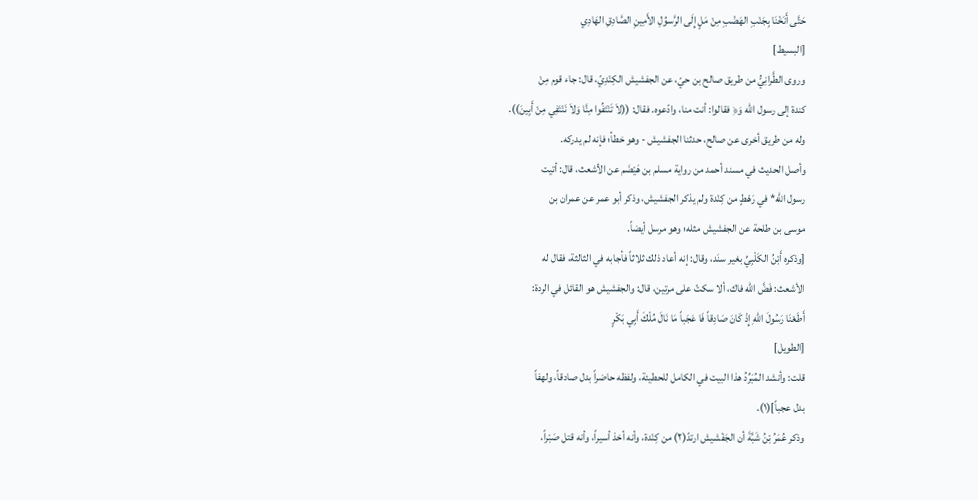حَتَّى أَنَخْنَا بِجَنْبِ الهَضْبِ مِنْ مَلٍ إِلَى الرَّسوُلِ الأَمِينِ الصَّادِقِ الهَادِي
[البسيط]
وروى الطَّرانِيُّ من طريق صالح بن حيّ، عن الجفشيش الكِنْدِيّ، قال: جاء قوم مِنْ
كندة إلى رسول الله وَ﴿ فقالوا: أنت منا، وادّعوه. فقال: ((لاَ تَنْتَفُوا مِنَّا وَلاَ نَنْتَفِي مِنْ أَبِينَ)).
وله من طريق أخرى عن صالح، حدثنا الجفشيش - وهو خطأ؛ فإنه لم يدركه.
وأصل الحديث في مسند أحمد من رواية مسلم بن هَيْضَم عن الأشعث، قال: أتيت
رسول الله* في رَهْطٍ من كِنْدة ولم يذكر الجفشيش، وذكر أبو عمر عن عمران بن
موسى بن طلحة عن الجفشيش مثله؛ وهو مرسل أيضاً.
[وذكره أَبْنُ الكَلْبِيِّ بغير سنَد، وقال: إنه أعاد ذلك ثلاثاً فأجابه في الثالثة، فقال له
الأشعث: فَضَّ الله فاك، ألا سكتّ على مرتين، قال: والجفشيش هو القائل في الردة:
أَطَعْنَا رَسُولَ اللهِ إِذْ كَانَ صَادِقاً فَا عَجَباً مَا نَالَ مُلْكَ أَبِي بَكْرٍ
[الطويل]
قلت: وأنشد المُبَرِّدُ هذا البيت في الكامل للحطيئة، ولفظه حاضراً بدل صادقاً، ولهفاً
بدل عجباً](١).
وذكر عُمَرُ بْنُ شَبَّةَ أن الجَفْشيش ارتدّ(٢) من كِنْدة، وأنه أخذ أسيراً، وأنه قتل صَبْراً،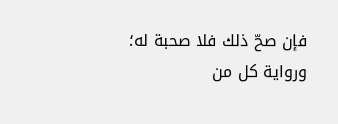فإن صحّ ذلك فلا صحبة له؛ ورواية كل من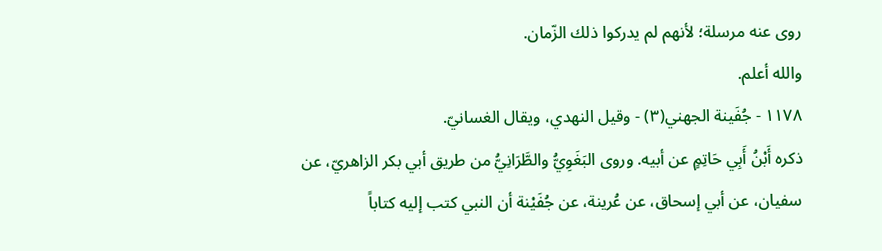روى عنه مرسلة؛ لأنهم لم يدركوا ذلك الزّمان.
والله أعلم.
١١٧٨ - جُفَينة الجهني(٣) - وقيل النهدي، ويقال الغسانيّ.
ذكره أَبْنُ أَبِي حَاتِمٍ عن أبيه. وروى البَغَوِيُّ والطَّرَانِيُّ من طريق أبي بكر الزاهريّ، عن
سفيان، عن أبي إسحاق، عن عُرينة، عن جُفَيْنة أن النبي كتب إليه كتاباً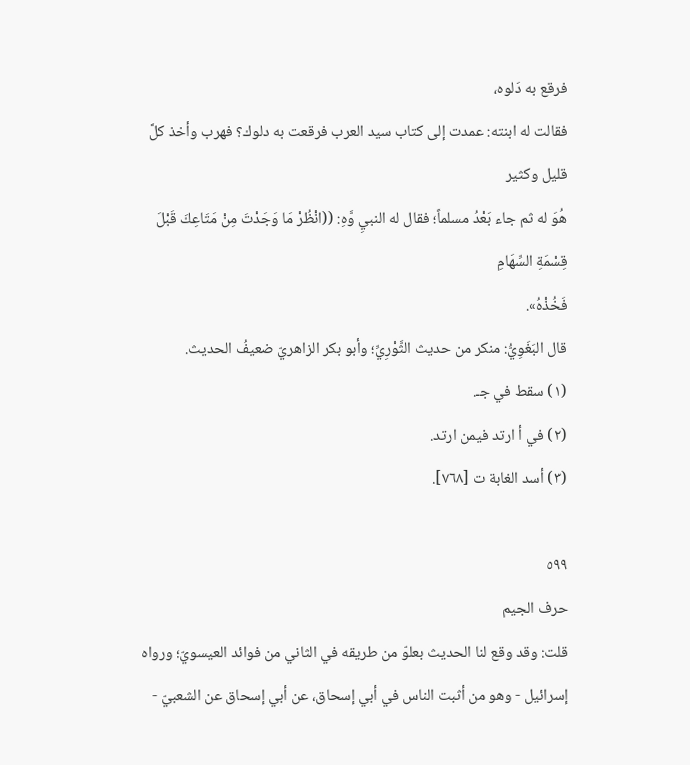فرقع به دَلوه،
فقالت له ابنته: عمدت إلى كتاب سيد العرب فرقعت به دلوك؟ فهرب وأخذ كلَّ قليل وكثير
هُوَ له ثم جاء بَعْدُ مسلماً؛ فقال له النبيِ وَّهِ: ((انْظُرْ مَا وَجَدْتَ مِنْ مَتَاعِكَ قَبْلَ قِسْمَةِ السِّهَامِ
فَخُذْهُ».
قال البَغَوِيُّ: منكر من حديث الثَّوْرِيِّ؛ وأبو بكر الزاهريّ ضعيفُ الحديث.
(١) سقط في جـ.
(٢) في أ ارتد فیمن ارتد.
(٣) أسد الغابة ت [٧٦٨].

٥٩٩
حرف الجيم
قلت: وقد وقع لنا الحديث بعلوّ من طريقه في الثاني من فوائد العيسويّ؛ ورواه
إسرائيل - وهو من أثبت الناس في أبي إسحاق، عن أبي إسحاق عن الشعبيّ -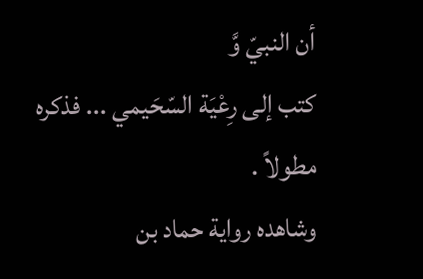أن النبيّ وَّ
كتب إلى رِعْيَة السّحَيمي ... فذكره مطولاً .
وشاهده رواية حماد بن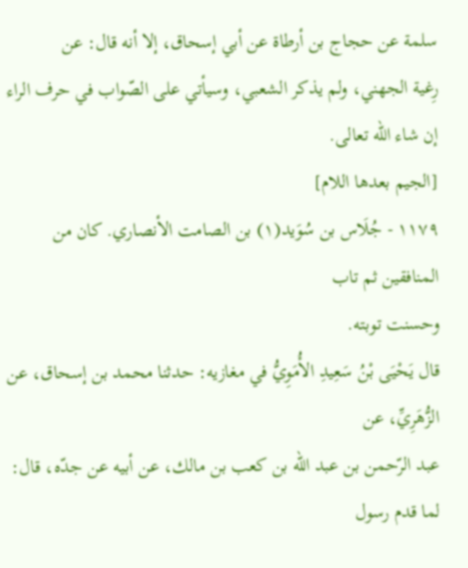سلمة عن حجاج بن أرطاة عن أبي إسحاق، إلا أنه قال: عن
رِغية الجهني، ولم يذكر الشعبي، وسيأتي على الصّواب في حرف الراء إن شاء الله تعالى.
[الجيم بعدها اللام]
١١٧٩ - جُلَاس بن سُوَيد(١) بن الصامت الأنصاري. كان من المنافقين ثم تاب
وحسنت توبته.
قال يَحْيَى بْنُ سَعِيدِ الأُمَوِيُّ في مغازيه: حدثنا محمد بن إسحاق، عن الزُّهَرِيِّ، عن
عبد الرّحمن بن عبد الله بن كعب بن مالك، عن أبيه عن جدّه، قال: لما قدم رسول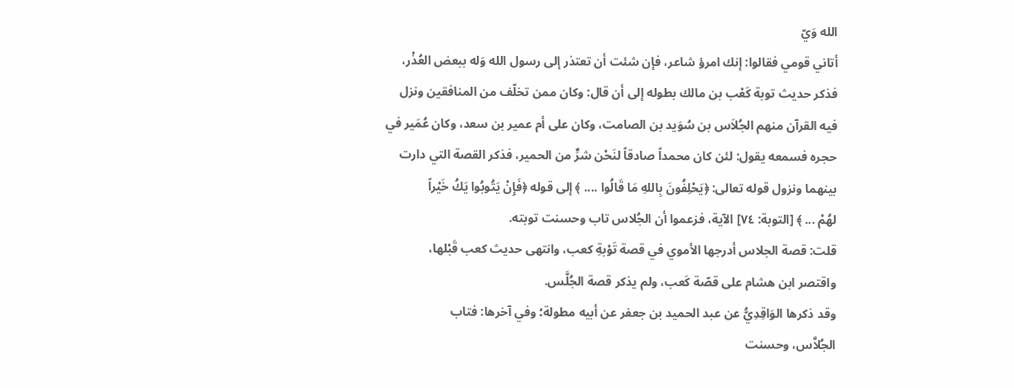الله وَيّ
أتاني قومي فقالوا: إنك امرؤ شاعر، فإن شئت أن تعتذر إلى رسول الله وَله ببعض العُذْر،
فذكر حديث توبة كَعْب بن مالك بطوله إلى أن قال: وكان ممن تخلّف من المنافقين ونزل
فيه القرآن منهم الجُلاَس بن سُوَيد بن الصامت، وكان على أم عمير بن سعد، وكان عُمَير في
حجره فسمعه يقول: لئن كان محمداً صادقاً لنَحْن شرٍّ من الحمير، فذكر القصة التي دارت
بينهما ونزول قوله تعالى: ﴿يَحْلِفُونَ بِاللهِ مَا قَالُوا .... ﴾ إلى قوله ﴿فَإِنْ يَتُوبُوا يَكُ خَيْراً
لهُمْ ... ﴾ [التوبة: ٧٤] الآية، فزعموا أن الجُلاس تاب وحسنت توبته.
قلت: قصة الجلاس أدرجها الأموي في قصة تَوْبةِ كعب، وانتهى حديث كعب قَبْلها،
واقتصر ابن هشام على قصّة كَعب، ولم يذكر قصة الجُلَّس.
وقد ذكرها الوَاقِدِيُّ عن عبد الحميد بن جعفر عن أبيه مطولة؛ وفي آخرها: فتاب
الجُلاَّس، وحسنت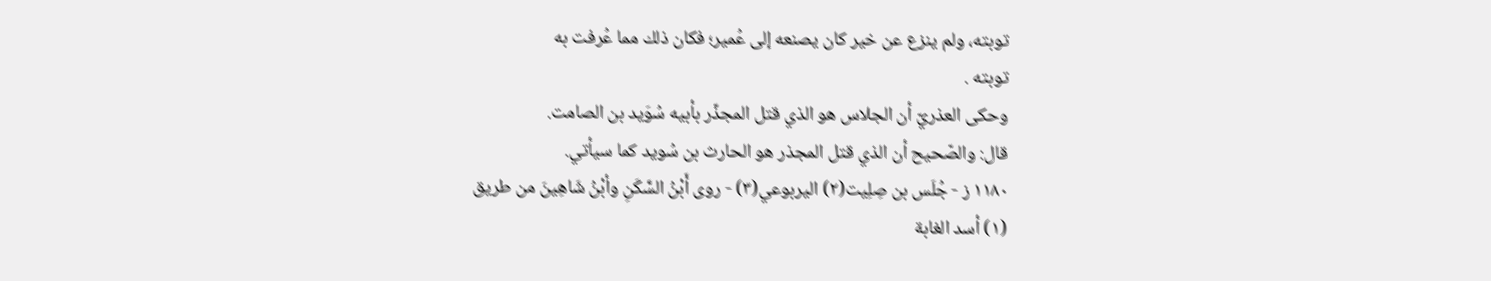توبته، ولم ينزع عن خير كان يصنعه إلى عُمير؛ فكان ذلك مما عُرفت به
توبته .
وحكى العذريّ أن الجلاس هو الذي قتل المجذّر بأبيه سُوَيد بن الصامت.
قال: والصّحيح أن الذي قتل المجذر هو الحارث بن سُويد كما سيأتي.
١١٨٠ ز - جُلَس بن صِلِيت(٢) اليربوعي(٣) - روى أَبْنُ السَّكَنِ وأبْنُ شَاهِينَ من طريق
(١) أسد الغابة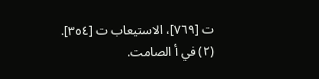ت [٧٦٩]، الاستيعاب ت [٣٥٤].
(٢) في أ الصامت.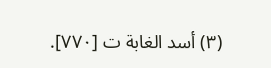(٣) أسد الغابة ت [٧٧٠].